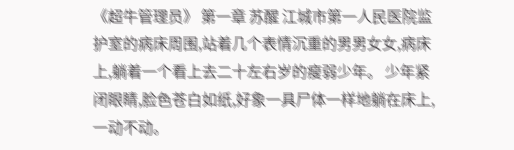《超牛管理员》 第一章 苏醒 江城市第一人民医院监护室的病床周围,站着几个表情沉重的男男女女,病床上,躺着一个看上去二十左右岁的瘦弱少年。 少年紧闭眼睛,脸色苍白如纸,好象一具尸体一样地躺在床上,一动不动。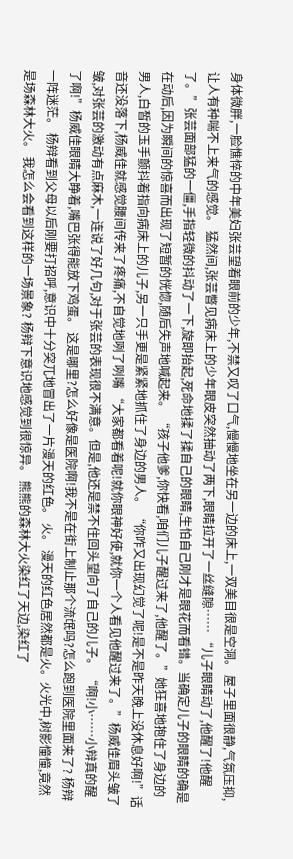身体微胖,一脸憔悴的中年美妇张芸望着眼前的少年,不禁又叹了口气,慢慢地坐在另一边的床上,一双美目很是空洞。 屋子里面很静,气氛压抑,让人有种喘不上来气的感觉。 猛然间,张芸瞥见病床上的少年眼皮突然抽动了两下,眼睛拉开了一丝缝隙…… “儿子眼睛动了,他醒了!他醒了。”张芸面部猛的一僵,手指轻微的抖动了一下,旋即抬起,死命地揉了揉自己的眼睛,生怕自己刚才是眼花而看错。当确定儿子的眼睛的确是在动后,因为瞬间的惊喜而出现了短暂的恍惚,随后失声地喊起来。 “孩子他爹,你快看,咱们儿子醒过来了,他醒了。”她狂喜地抱住了身边的男人,白皙的玉手颤抖着指向病床上的儿子,另一只手更是紧紧地抓住了身边的男人。 “你咋又出现幻觉了呢!是不是昨天晚上没休息好啊!”话音还没落下,杨威佳就感觉腰间传来了疼痛,不自觉地咧了咧嘴 “大家都看着呢!就你眼神好使,就你一个人看见他醒过来了。”杨威佳眉头皱了皱,对张芸的激动有点麻木,一连说了好几句,对于张芸的表现很不满意。但是,他还是禁不住回头望向了自己的儿子。 “啊!小……小辩真的醒了啊!”杨威佳眼睛大睁着,嘴巴张得能放下鸡蛋。 这是哪里?怎么好像是医院啊!我不是在街上制止那个流氓吗?怎么跑到医院里面来了? 杨辩一阵迷茫。 杨辩看到父母以后刚要打招呼,意识中十分突兀地冒出了一片漫天的红色。 火。 漫天的红色居然都是火。火光中,树影憧憧,竟然是场森林大火。 我怎么会看到这样的一场景象? 杨辩下意识地感觉到很惊异。 熊熊的森林大火染红了天边,染红了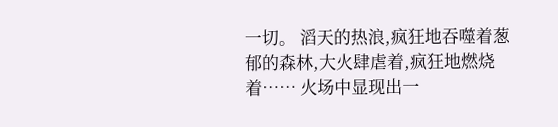一切。 滔天的热浪,疯狂地吞噬着葱郁的森林,大火肆虐着,疯狂地燃烧着…… 火场中显现出一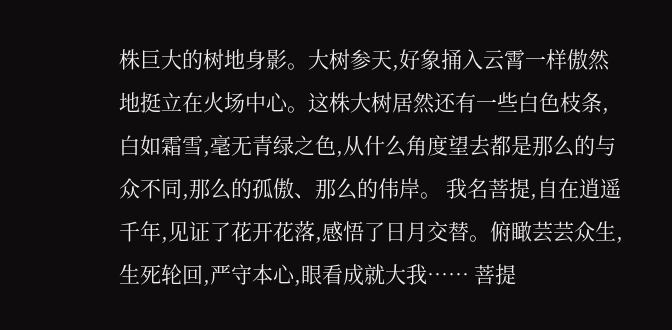株巨大的树地身影。大树参天,好象捅入云霄一样傲然地挺立在火场中心。这株大树居然还有一些白色枝条,白如霜雪,毫无青绿之色,从什么角度望去都是那么的与众不同,那么的孤傲、那么的伟岸。 我名菩提,自在逍遥千年,见证了花开花落,感悟了日月交替。俯瞰芸芸众生,生死轮回,严守本心,眼看成就大我…… 菩提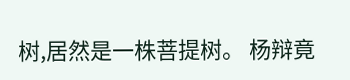树,居然是一株菩提树。 杨辩竟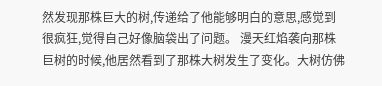然发现那株巨大的树,传递给了他能够明白的意思,感觉到很疯狂,觉得自己好像脑袋出了问题。 漫天红焰袭向那株巨树的时候,他居然看到了那株大树发生了变化。大树仿佛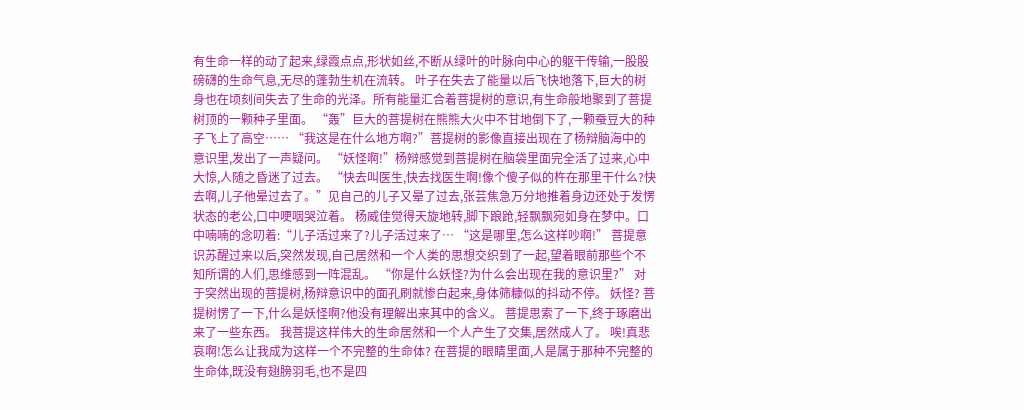有生命一样的动了起来,绿霞点点,形状如丝,不断从绿叶的叶脉向中心的躯干传输,一股股磅礴的生命气息,无尽的蓬勃生机在流转。 叶子在失去了能量以后飞快地落下,巨大的树身也在顷刻间失去了生命的光泽。所有能量汇合着菩提树的意识,有生命般地聚到了菩提树顶的一颗种子里面。 “轰”巨大的菩提树在熊熊大火中不甘地倒下了,一颗蚕豆大的种子飞上了高空…… “我这是在什么地方啊?”菩提树的影像直接出现在了杨辩脑海中的意识里,发出了一声疑问。 “妖怪啊!”杨辩感觉到菩提树在脑袋里面完全活了过来,心中大惊,人随之昏迷了过去。 “快去叫医生,快去找医生啊!像个傻子似的杵在那里干什么?快去啊,儿子他晕过去了。”见自己的儿子又晕了过去,张芸焦急万分地推着身边还处于发愣状态的老公,口中哽咽哭泣着。 杨威佳觉得天旋地转,脚下踉跄,轻飘飘宛如身在梦中。口中喃喃的念叨着:“儿子活过来了?儿子活过来了… “这是哪里,怎么这样吵啊!” 菩提意识苏醒过来以后,突然发现,自己居然和一个人类的思想交织到了一起,望着眼前那些个不知所谓的人们,思维感到一阵混乱。 “你是什么妖怪?为什么会出现在我的意识里?” 对于突然出现的菩提树,杨辩意识中的面孔刷就惨白起来,身体筛糠似的抖动不停。 妖怪? 菩提树愣了一下,什么是妖怪啊?他没有理解出来其中的含义。 菩提思索了一下,终于琢磨出来了一些东西。 我菩提这样伟大的生命居然和一个人产生了交集,居然成人了。 唉!真悲哀啊!怎么让我成为这样一个不完整的生命体? 在菩提的眼睛里面,人是属于那种不完整的生命体,既没有翅膀羽毛,也不是四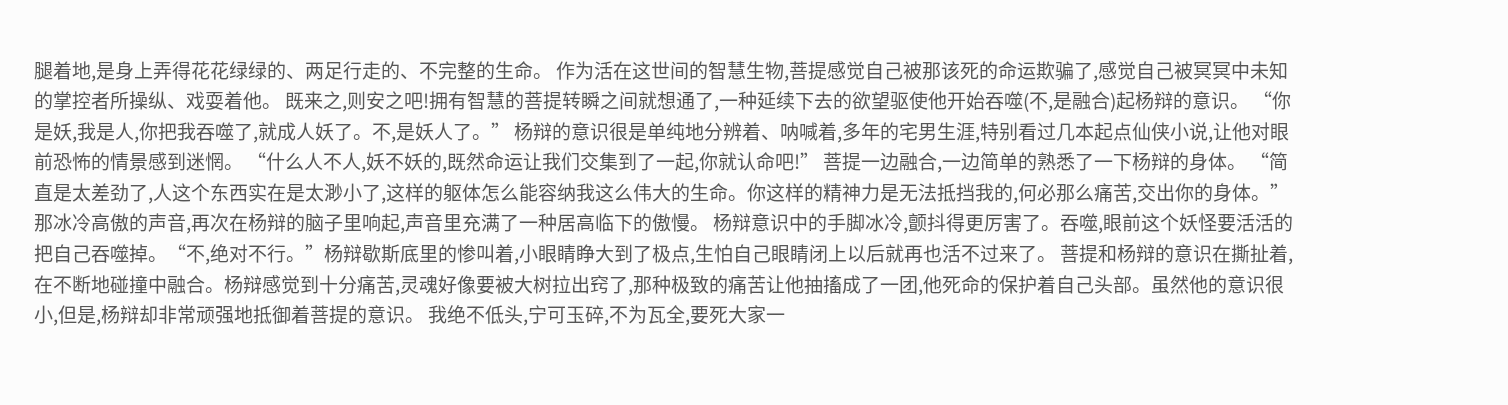腿着地,是身上弄得花花绿绿的、两足行走的、不完整的生命。 作为活在这世间的智慧生物,菩提感觉自己被那该死的命运欺骗了,感觉自己被冥冥中未知的掌控者所操纵、戏耍着他。 既来之,则安之吧!拥有智慧的菩提转瞬之间就想通了,一种延续下去的欲望驱使他开始吞噬(不,是融合)起杨辩的意识。 “你是妖,我是人,你把我吞噬了,就成人妖了。不,是妖人了。” 杨辩的意识很是单纯地分辨着、呐喊着,多年的宅男生涯,特别看过几本起点仙侠小说,让他对眼前恐怖的情景感到迷惘。 “什么人不人,妖不妖的,既然命运让我们交集到了一起,你就认命吧!” 菩提一边融合,一边简单的熟悉了一下杨辩的身体。 “简直是太差劲了,人这个东西实在是太渺小了,这样的躯体怎么能容纳我这么伟大的生命。你这样的精神力是无法抵挡我的,何必那么痛苦,交出你的身体。” 那冰冷高傲的声音,再次在杨辩的脑子里响起,声音里充满了一种居高临下的傲慢。 杨辩意识中的手脚冰冷,颤抖得更厉害了。吞噬,眼前这个妖怪要活活的把自己吞噬掉。“不,绝对不行。”杨辩歇斯底里的惨叫着,小眼睛睁大到了极点,生怕自己眼睛闭上以后就再也活不过来了。 菩提和杨辩的意识在撕扯着,在不断地碰撞中融合。杨辩感觉到十分痛苦,灵魂好像要被大树拉出窍了,那种极致的痛苦让他抽搐成了一团,他死命的保护着自己头部。虽然他的意识很小,但是,杨辩却非常顽强地抵御着菩提的意识。 我绝不低头,宁可玉碎,不为瓦全,要死大家一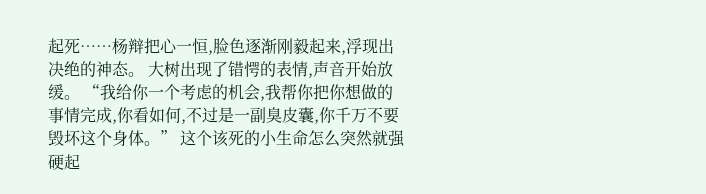起死……杨辩把心一恒,脸色逐渐刚毅起来,浮现出决绝的神态。 大树出现了错愕的表情,声音开始放缓。 “我给你一个考虑的机会,我帮你把你想做的事情完成,你看如何,不过是一副臭皮囊,你千万不要毁坏这个身体。” 这个该死的小生命怎么突然就强硬起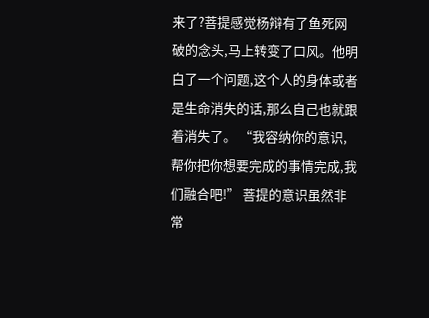来了?菩提感觉杨辩有了鱼死网破的念头,马上转变了口风。他明白了一个问题,这个人的身体或者是生命消失的话,那么自己也就跟着消失了。 “我容纳你的意识,帮你把你想要完成的事情完成,我们融合吧!” 菩提的意识虽然非常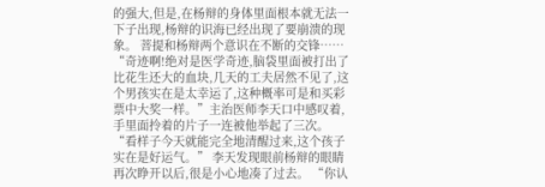的强大,但是,在杨辩的身体里面根本就无法一下子出现,杨辩的识海已经出现了要崩溃的现象。 菩提和杨辩两个意识在不断的交锋…… “奇迹啊!绝对是医学奇迹,脑袋里面被打出了比花生还大的血块,几天的工夫居然不见了,这个男孩实在是太幸运了,这种概率可是和买彩票中大奖一样。”主治医师李天口中感叹着,手里面拎着的片子一连被他举起了三次。“看样子今天就能完全地清醒过来,这个孩子实在是好运气。” 李天发现眼前杨辩的眼睛再次睁开以后,很是小心地凑了过去。 “你认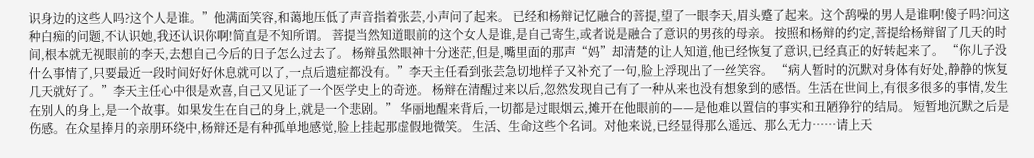识身边的这些人吗?这个人是谁。”他满面笑容,和蔼地压低了声音指着张芸,小声问了起来。 已经和杨辩记忆融合的菩提,望了一眼李天,眉头蹙了起来。这个鸹噪的男人是谁啊!傻子吗?问这种白痴的问题,不认识她,我还认识你啊!简直是不知所谓。 菩提当然知道眼前的这个女人是谁,是自己寄生,或者说是融合了意识的男孩的母亲。 按照和杨辩的约定,菩提给杨辩留了几天的时间,根本就无视眼前的李天,去想自己今后的日子怎么过去了。 杨辩虽然眼神十分迷茫,但是,嘴里面的那声“妈”却清楚的让人知道,他已经恢复了意识,已经真正的好转起来了。 “你儿子没什么事情了,只要最近一段时间好好休息就可以了,一点后遗症都没有。”李天主任看到张芸急切地样子又补充了一句,脸上浮现出了一丝笑容。 “病人暂时的沉默对身体有好处,静静的恢复几天就好了。”李天主任心中很是欢喜,自己又见证了一个医学史上的奇迹。 杨辩在清醒过来以后,忽然发现自己有了一种从来也没有想象到的感悟。生活在世间上,有很多很多的事情,发生在别人的身上,是一个故事。如果发生在自己的身上,就是一个悲剧。” 华丽地醒来背后,一切都是过眼烟云,摊开在他眼前的——是他难以置信的事实和丑陋狰狞的结局。 短暂地沉默之后是伤感。在众星捧月的亲朋环绕中,杨辩还是有种孤单地感觉,脸上挂起那虚假地微笑。 生活、生命这些个名词。对他来说,已经显得那么遥远、那么无力……请上天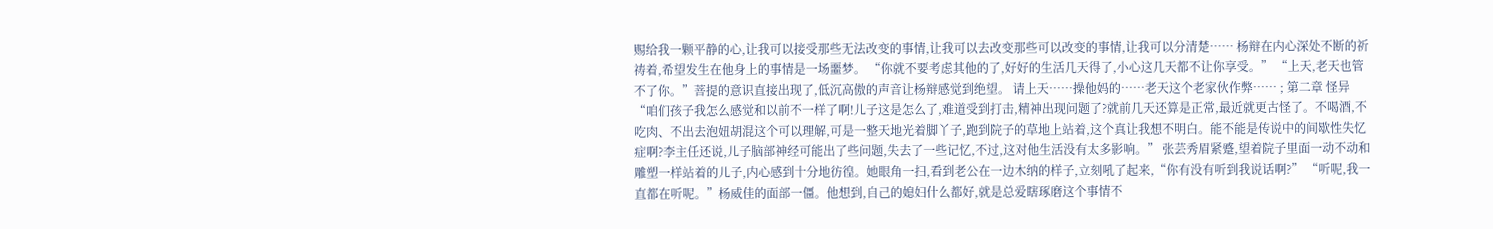赐给我一颗平静的心,让我可以接受那些无法改变的事情,让我可以去改变那些可以改变的事情,让我可以分清楚…… 杨辩在内心深处不断的祈祷着,希望发生在他身上的事情是一场噩梦。 “你就不要考虑其他的了,好好的生活几天得了,小心这几天都不让你享受。” “上天,老天也管不了你。”菩提的意识直接出现了,低沉高傲的声音让杨辩感觉到绝望。 请上天……操他妈的……老天这个老家伙作弊…… ; 第二章 怪异 “咱们孩子我怎么感觉和以前不一样了啊!儿子这是怎么了,难道受到打击,精神出现问题了?就前几天还算是正常,最近就更古怪了。不喝酒,不吃肉、不出去泡妞胡混这个可以理解,可是一整天地光着脚丫子,跑到院子的草地上站着,这个真让我想不明白。能不能是传说中的间歇性失忆症啊?李主任还说,儿子脑部神经可能出了些问题,失去了一些记忆,不过,这对他生活没有太多影响。” 张芸秀眉紧蹙,望着院子里面一动不动和雕塑一样站着的儿子,内心感到十分地彷徨。她眼角一扫,看到老公在一边木纳的样子,立刻吼了起来,“你有没有听到我说话啊?” “听呢,我一直都在听呢。”杨威佳的面部一僵。他想到,自己的媳妇什么都好,就是总爱瞎琢磨这个事情不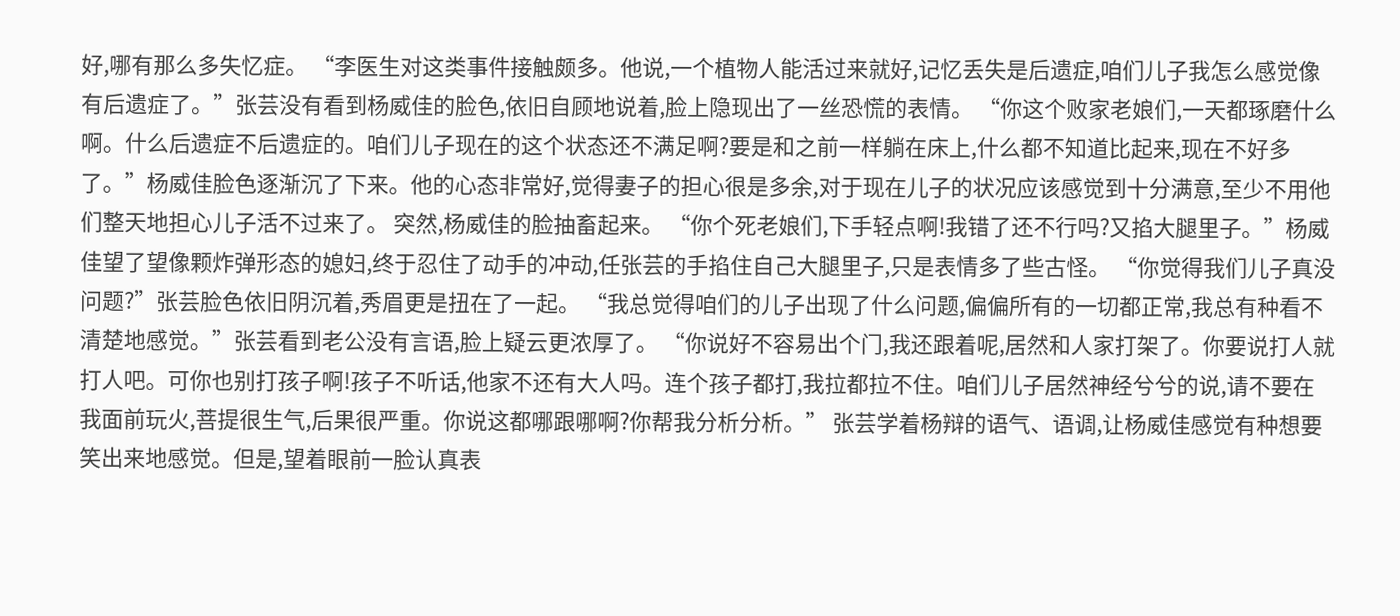好,哪有那么多失忆症。 “李医生对这类事件接触颇多。他说,一个植物人能活过来就好,记忆丢失是后遗症,咱们儿子我怎么感觉像有后遗症了。”张芸没有看到杨威佳的脸色,依旧自顾地说着,脸上隐现出了一丝恐慌的表情。 “你这个败家老娘们,一天都琢磨什么啊。什么后遗症不后遗症的。咱们儿子现在的这个状态还不满足啊?要是和之前一样躺在床上,什么都不知道比起来,现在不好多了。”杨威佳脸色逐渐沉了下来。他的心态非常好,觉得妻子的担心很是多余,对于现在儿子的状况应该感觉到十分满意,至少不用他们整天地担心儿子活不过来了。 突然,杨威佳的脸抽畜起来。 “你个死老娘们,下手轻点啊!我错了还不行吗?又掐大腿里子。”杨威佳望了望像颗炸弹形态的媳妇,终于忍住了动手的冲动,任张芸的手掐住自己大腿里子,只是表情多了些古怪。 “你觉得我们儿子真没问题?”张芸脸色依旧阴沉着,秀眉更是扭在了一起。 “我总觉得咱们的儿子出现了什么问题,偏偏所有的一切都正常,我总有种看不清楚地感觉。”张芸看到老公没有言语,脸上疑云更浓厚了。 “你说好不容易出个门,我还跟着呢,居然和人家打架了。你要说打人就打人吧。可你也别打孩子啊!孩子不听话,他家不还有大人吗。连个孩子都打,我拉都拉不住。咱们儿子居然神经兮兮的说,请不要在我面前玩火,菩提很生气,后果很严重。你说这都哪跟哪啊?你帮我分析分析。” 张芸学着杨辩的语气、语调,让杨威佳感觉有种想要笑出来地感觉。但是,望着眼前一脸认真表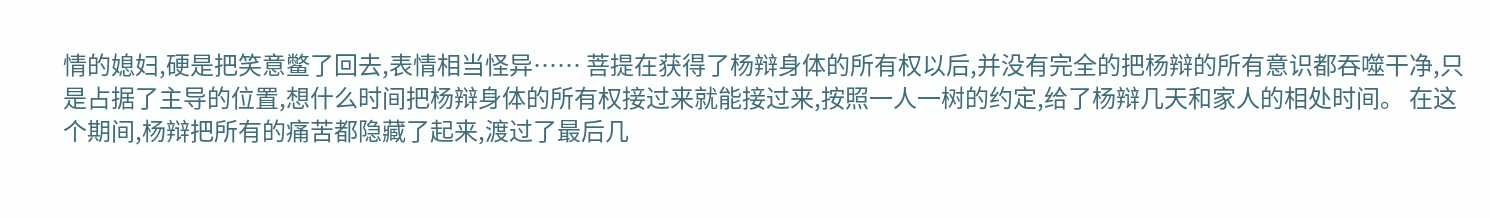情的媳妇,硬是把笑意鳖了回去,表情相当怪异…… 菩提在获得了杨辩身体的所有权以后,并没有完全的把杨辩的所有意识都吞噬干净,只是占据了主导的位置,想什么时间把杨辩身体的所有权接过来就能接过来,按照一人一树的约定,给了杨辩几天和家人的相处时间。 在这个期间,杨辩把所有的痛苦都隐藏了起来,渡过了最后几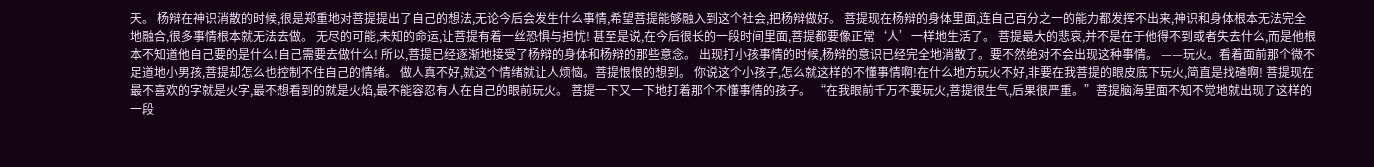天。 杨辩在神识消散的时候,很是郑重地对菩提提出了自己的想法,无论今后会发生什么事情,希望菩提能够融入到这个社会,把杨辩做好。 菩提现在杨辩的身体里面,连自己百分之一的能力都发挥不出来,神识和身体根本无法完全地融合,很多事情根本就无法去做。 无尽的可能,未知的命运,让菩提有着一丝恐惧与担忧! 甚至是说,在今后很长的一段时间里面,菩提都要像正常‘人’一样地生活了。 菩提最大的悲哀,并不是在于他得不到或者失去什么,而是他根本不知道他自己要的是什么!自己需要去做什么! 所以,菩提已经逐渐地接受了杨辩的身体和杨辩的那些意念。 出现打小孩事情的时候,杨辩的意识已经完全地消散了。要不然绝对不会出现这种事情。 ——玩火。看着面前那个微不足道地小男孩,菩提却怎么也控制不住自己的情绪。 做人真不好,就这个情绪就让人烦恼。菩提恨恨的想到。 你说这个小孩子,怎么就这样的不懂事情啊!在什么地方玩火不好,非要在我菩提的眼皮底下玩火,简直是找碴啊! 菩提现在最不喜欢的字就是火字,最不想看到的就是火焰,最不能容忍有人在自己的眼前玩火。 菩提一下又一下地打着那个不懂事情的孩子。 “在我眼前千万不要玩火,菩提很生气,后果很严重。”菩提脑海里面不知不觉地就出现了这样的一段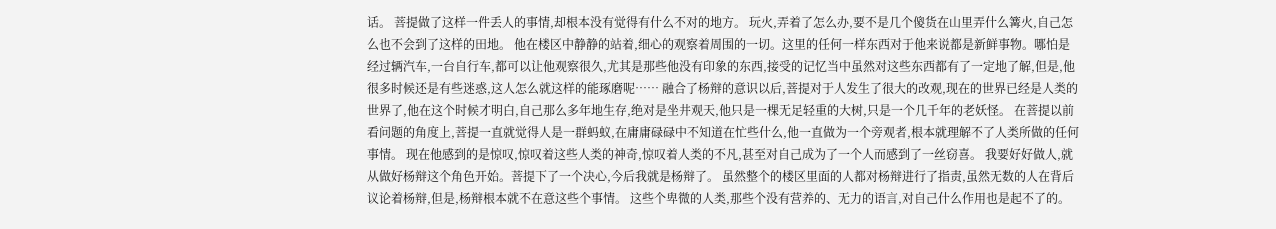话。 菩提做了这样一件丢人的事情,却根本没有觉得有什么不对的地方。 玩火,弄着了怎么办,要不是几个傻货在山里弄什么篝火,自己怎么也不会到了这样的田地。 他在楼区中静静的站着,细心的观察着周围的一切。这里的任何一样东西对于他来说都是新鲜事物。哪怕是经过辆汽车,一台自行车,都可以让他观察很久,尤其是那些他没有印象的东西,接受的记忆当中虽然对这些东西都有了一定地了解,但是,他很多时候还是有些迷惑,这人怎么就这样的能琢磨呢…… 融合了杨辩的意识以后,菩提对于人发生了很大的改观,现在的世界已经是人类的世界了,他在这个时候才明白,自己那么多年地生存,绝对是坐井观天,他只是一棵无足轻重的大树,只是一个几千年的老妖怪。 在菩提以前看问题的角度上,菩提一直就觉得人是一群蚂蚁,在庸庸碌碌中不知道在忙些什么,他一直做为一个旁观者,根本就理解不了人类所做的任何事情。 现在他感到的是惊叹,惊叹着这些人类的神奇,惊叹着人类的不凡,甚至对自己成为了一个人而感到了一丝窃喜。 我要好好做人,就从做好杨辩这个角色开始。菩提下了一个决心,今后我就是杨辩了。 虽然整个的楼区里面的人都对杨辩进行了指责,虽然无数的人在背后议论着杨辩,但是,杨辩根本就不在意这些个事情。 这些个卑微的人类,那些个没有营养的、无力的语言,对自己什么作用也是起不了的。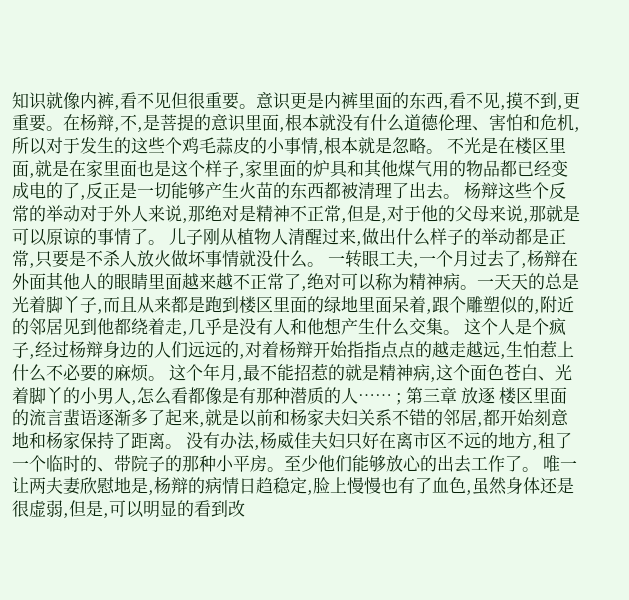知识就像内裤,看不见但很重要。意识更是内裤里面的东西,看不见,摸不到,更重要。在杨辩,不,是菩提的意识里面,根本就没有什么道德伦理、害怕和危机,所以对于发生的这些个鸡毛蒜皮的小事情,根本就是忽略。 不光是在楼区里面,就是在家里面也是这个样子,家里面的炉具和其他煤气用的物品都已经变成电的了,反正是一切能够产生火苗的东西都被清理了出去。 杨辩这些个反常的举动对于外人来说,那绝对是精神不正常,但是,对于他的父母来说,那就是可以原谅的事情了。 儿子刚从植物人清醒过来,做出什么样子的举动都是正常,只要是不杀人放火做坏事情就没什么。 一转眼工夫,一个月过去了,杨辩在外面其他人的眼睛里面越来越不正常了,绝对可以称为精神病。一天天的总是光着脚丫子,而且从来都是跑到楼区里面的绿地里面呆着,跟个雕塑似的,附近的邻居见到他都绕着走,几乎是没有人和他想产生什么交集。 这个人是个疯子,经过杨辩身边的人们远远的,对着杨辩开始指指点点的越走越远,生怕惹上什么不必要的麻烦。 这个年月,最不能招惹的就是精神病,这个面色苍白、光着脚丫的小男人,怎么看都像是有那种潜质的人…… ; 第三章 放逐 楼区里面的流言蜚语逐渐多了起来,就是以前和杨家夫妇关系不错的邻居,都开始刻意地和杨家保持了距离。 没有办法,杨威佳夫妇只好在离市区不远的地方,租了一个临时的、带院子的那种小平房。至少他们能够放心的出去工作了。 唯一让两夫妻欣慰地是,杨辩的病情日趋稳定,脸上慢慢也有了血色,虽然身体还是很虚弱,但是,可以明显的看到改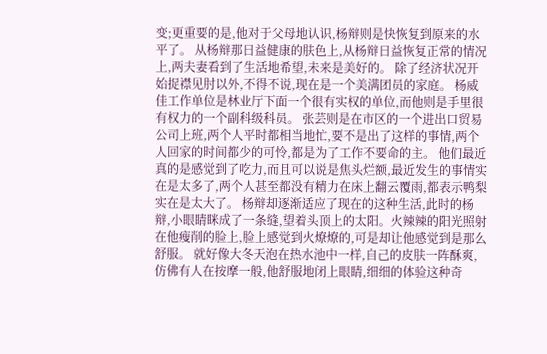变;更重要的是,他对于父母地认识,杨辩则是快恢复到原来的水平了。 从杨辩那日益健康的肤色上,从杨辩日益恢复正常的情况上,两夫妻看到了生活地希望,未来是美好的。 除了经济状况开始捉襟见肘以外,不得不说,现在是一个美满团员的家庭。 杨威佳工作单位是林业厅下面一个很有实权的单位,而他则是手里很有权力的一个副科级科员。 张芸则是在市区的一个进出口贸易公司上班,两个人平时都相当地忙,要不是出了这样的事情,两个人回家的时间都少的可怜,都是为了工作不要命的主。 他们最近真的是感觉到了吃力,而且可以说是焦头烂额,最近发生的事情实在是太多了,两个人甚至都没有精力在床上翻云覆雨,都表示鸭梨实在是太大了。 杨辩却逐渐适应了现在的这种生活,此时的杨辩,小眼睛眯成了一条缝,望着头顶上的太阳。火辣辣的阳光照射在他瘦削的脸上,脸上感觉到火燎燎的,可是却让他感觉到是那么舒服。 就好像大冬天泡在热水池中一样,自己的皮肤一阵酥爽,仿佛有人在按摩一般,他舒服地闭上眼睛,细细的体验这种奇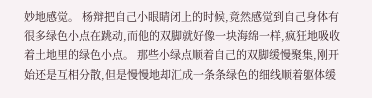妙地感觉。 杨辩把自己小眼睛闭上的时候,竟然感觉到自己身体有很多绿色小点在跳动,而他的双脚就好像一块海绵一样,疯狂地吸收着土地里的绿色小点。 那些小绿点顺着自己的双脚缓慢聚集,刚开始还是互相分散,但是慢慢地却汇成一条条绿色的细线顺着躯体缓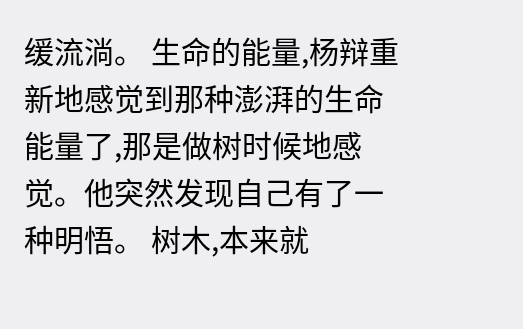缓流淌。 生命的能量,杨辩重新地感觉到那种澎湃的生命能量了,那是做树时候地感觉。他突然发现自己有了一种明悟。 树木,本来就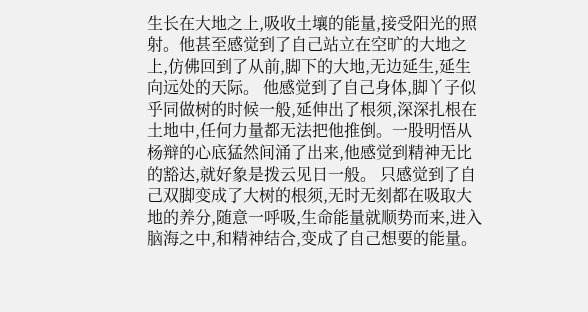生长在大地之上,吸收土壤的能量,接受阳光的照射。他甚至感觉到了自己站立在空旷的大地之上,仿佛回到了从前,脚下的大地,无边延生,延生向远处的天际。 他感觉到了自己身体,脚丫子似乎同做树的时候一般,延伸出了根须,深深扎根在土地中,任何力量都无法把他推倒。一股明悟从杨辩的心底猛然间涌了出来,他感觉到精神无比的豁达,就好象是拨云见日一般。 只感觉到了自己双脚变成了大树的根须,无时无刻都在吸取大地的养分,随意一呼吸,生命能量就顺势而来,进入脑海之中,和精神结合,变成了自己想要的能量。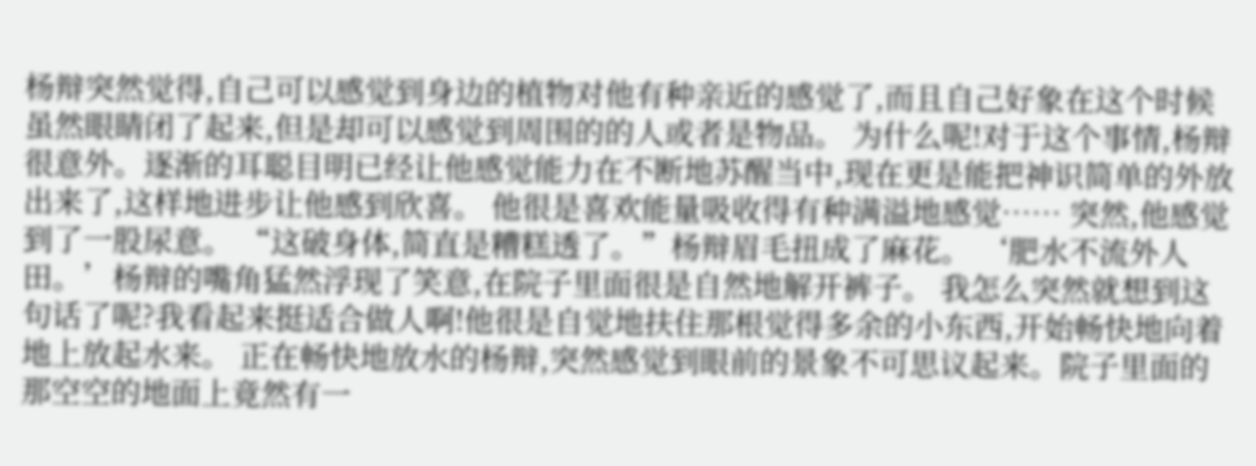杨辩突然觉得,自己可以感觉到身边的植物对他有种亲近的感觉了,而且自己好象在这个时候虽然眼睛闭了起来,但是却可以感觉到周围的的人或者是物品。 为什么呢!对于这个事情,杨辩很意外。逐渐的耳聪目明已经让他感觉能力在不断地苏醒当中,现在更是能把神识简单的外放出来了,这样地进步让他感到欣喜。 他很是喜欢能量吸收得有种满溢地感觉…… 突然,他感觉到了一股尿意。 “这破身体,简直是糟糕透了。”杨辩眉毛扭成了麻花。 ‘肥水不流外人田。’杨辩的嘴角猛然浮现了笑意,在院子里面很是自然地解开裤子。 我怎么突然就想到这句话了呢?我看起来挺适合做人啊!他很是自觉地扶住那根觉得多余的小东西,开始畅快地向着地上放起水来。 正在畅快地放水的杨辩,突然感觉到眼前的景象不可思议起来。院子里面的那空空的地面上竟然有一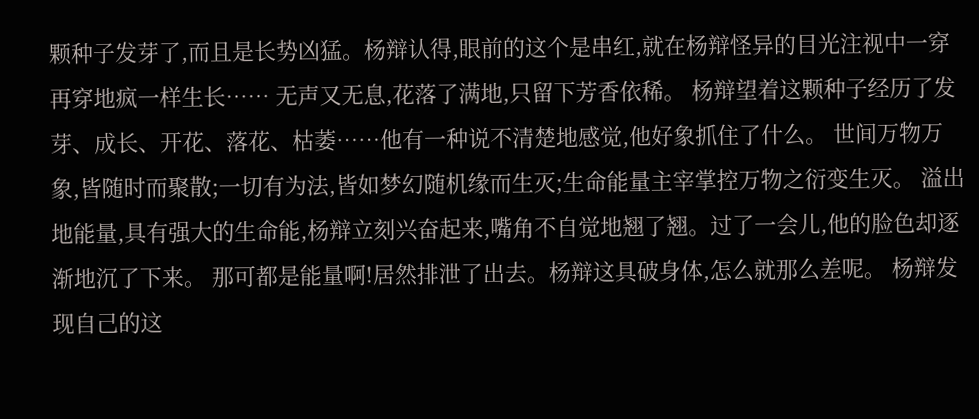颗种子发芽了,而且是长势凶猛。杨辩认得,眼前的这个是串红,就在杨辩怪异的目光注视中一穿再穿地疯一样生长…… 无声又无息,花落了满地,只留下芳香依稀。 杨辩望着这颗种子经历了发芽、成长、开花、落花、枯萎……他有一种说不清楚地感觉,他好象抓住了什么。 世间万物万象,皆随时而聚散;一切有为法,皆如梦幻随机缘而生灭;生命能量主宰掌控万物之衍变生灭。 溢出地能量,具有强大的生命能,杨辩立刻兴奋起来,嘴角不自觉地翘了翘。过了一会儿,他的脸色却逐渐地沉了下来。 那可都是能量啊!居然排泄了出去。杨辩这具破身体,怎么就那么差呢。 杨辩发现自己的这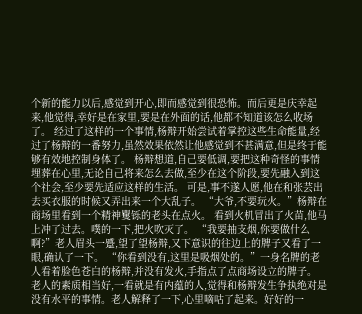个新的能力以后,感觉到开心,即而感觉到很恐怖。而后更是庆幸起来,他觉得,幸好是在家里,要是在外面的话,他都不知道该怎么收场了。 经过了这样的一个事情,杨辩开始尝试着掌控这些生命能量,经过了杨辩的一番努力,虽然效果依然让他感觉到不甚满意,但是终于能够有效地控制身体了。 杨辩想道,自己要低调,要把这种奇怪的事情埋葬在心里,无论自己将来怎么去做,至少在这个阶段,要先融入到这个社会,至少要先适应这样的生活。 可是,事不遂人愿,他在和张芸出去买衣服的时候又弄出来一个大乱子。 “大爷,不要玩火。”杨辩在商场里看到一个精神矍铄的老头在点火。 看到火机冒出了火苗,他马上冲了过去。噗的一下,把火吹灭了。 “我要抽支烟,你要做什么啊?”老人眉头一蹙,望了望杨辩,又下意识的往边上的牌子又看了一眼,确认了一下。 “你看到没有,这里是吸烟处的。”一身名牌的老人看着脸色苍白的杨辩,并没有发火,手指点了点商场设立的牌子。 老人的素质相当好,一看就是有内蕴的人,觉得和杨辩发生争执绝对是没有水平的事情。老人解释了一下,心里嘀咕了起来。好好的一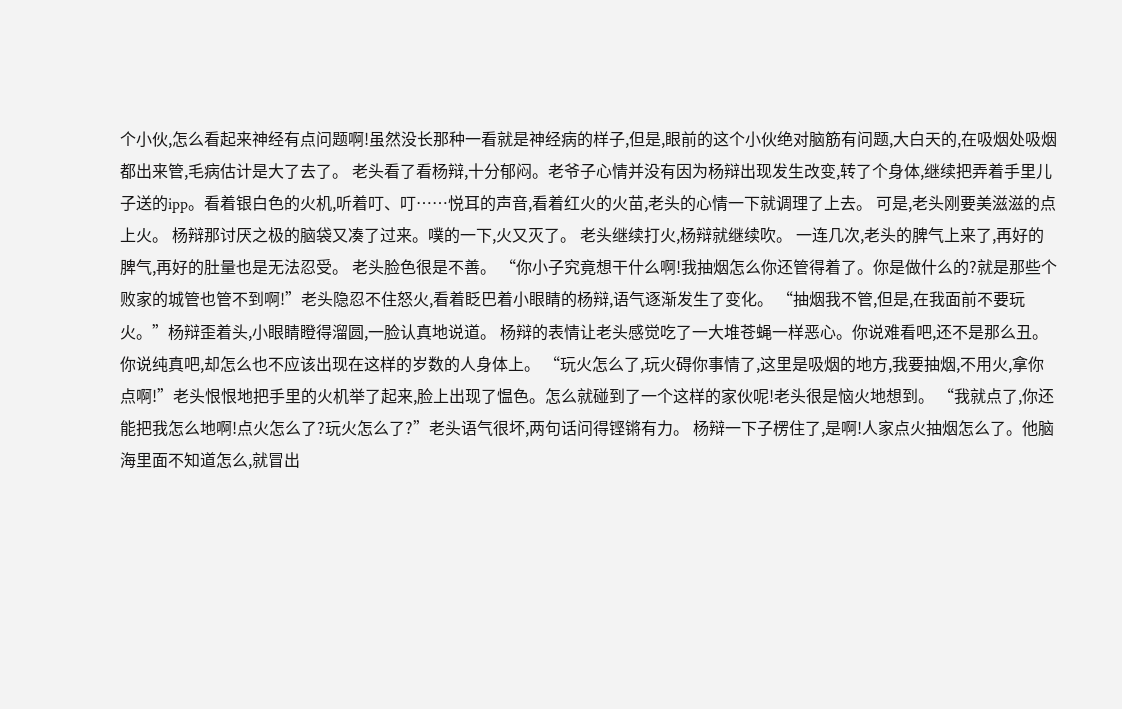个小伙,怎么看起来神经有点问题啊!虽然没长那种一看就是神经病的样子,但是,眼前的这个小伙绝对脑筋有问题,大白天的,在吸烟处吸烟都出来管,毛病估计是大了去了。 老头看了看杨辩,十分郁闷。老爷子心情并没有因为杨辩出现发生改变,转了个身体,继续把弄着手里儿子送的ipp。看着银白色的火机,听着叮、叮……悦耳的声音,看着红火的火苗,老头的心情一下就调理了上去。 可是,老头刚要美滋滋的点上火。 杨辩那讨厌之极的脑袋又凑了过来。噗的一下,火又灭了。 老头继续打火,杨辩就继续吹。 一连几次,老头的脾气上来了,再好的脾气,再好的肚量也是无法忍受。 老头脸色很是不善。 “你小子究竟想干什么啊!我抽烟怎么你还管得着了。你是做什么的?就是那些个败家的城管也管不到啊!”老头隐忍不住怒火,看着眨巴着小眼睛的杨辩,语气逐渐发生了变化。 “抽烟我不管,但是,在我面前不要玩火。”杨辩歪着头,小眼睛瞪得溜圆,一脸认真地说道。 杨辩的表情让老头感觉吃了一大堆苍蝇一样恶心。你说难看吧,还不是那么丑。你说纯真吧,却怎么也不应该出现在这样的岁数的人身体上。 “玩火怎么了,玩火碍你事情了,这里是吸烟的地方,我要抽烟,不用火,拿你点啊!”老头恨恨地把手里的火机举了起来,脸上出现了愠色。怎么就碰到了一个这样的家伙呢!老头很是恼火地想到。 “我就点了,你还能把我怎么地啊!点火怎么了?玩火怎么了?”老头语气很坏,两句话问得铿锵有力。 杨辩一下子楞住了,是啊!人家点火抽烟怎么了。他脑海里面不知道怎么,就冒出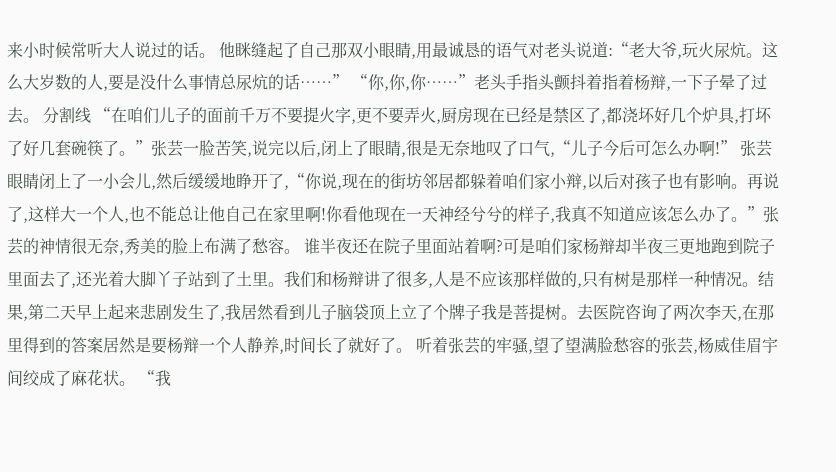来小时候常听大人说过的话。 他眯缝起了自己那双小眼睛,用最诚恳的语气对老头说道:“老大爷,玩火尿炕。这么大岁数的人,要是没什么事情总尿炕的话……” “你,你,你……”老头手指头颤抖着指着杨辩,一下子晕了过去。 分割线 “在咱们儿子的面前千万不要提火字,更不要弄火,厨房现在已经是禁区了,都浇坏好几个炉具,打坏了好几套碗筷了。”张芸一脸苦笑,说完以后,闭上了眼睛,很是无奈地叹了口气,“儿子今后可怎么办啊!” 张芸眼睛闭上了一小会儿,然后缓缓地睁开了,“你说,现在的街坊邻居都躲着咱们家小辩,以后对孩子也有影响。再说了,这样大一个人,也不能总让他自己在家里啊!你看他现在一天神经兮兮的样子,我真不知道应该怎么办了。”张芸的神情很无奈,秀美的脸上布满了愁容。 谁半夜还在院子里面站着啊?可是咱们家杨辩却半夜三更地跑到院子里面去了,还光着大脚丫子站到了土里。我们和杨辩讲了很多,人是不应该那样做的,只有树是那样一种情况。结果,第二天早上起来悲剧发生了,我居然看到儿子脑袋顶上立了个牌子我是菩提树。去医院咨询了两次李天,在那里得到的答案居然是要杨辩一个人静养,时间长了就好了。 听着张芸的牢骚,望了望满脸愁容的张芸,杨威佳眉宇间绞成了麻花状。 “我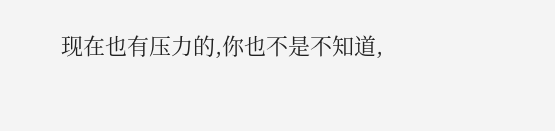现在也有压力的,你也不是不知道,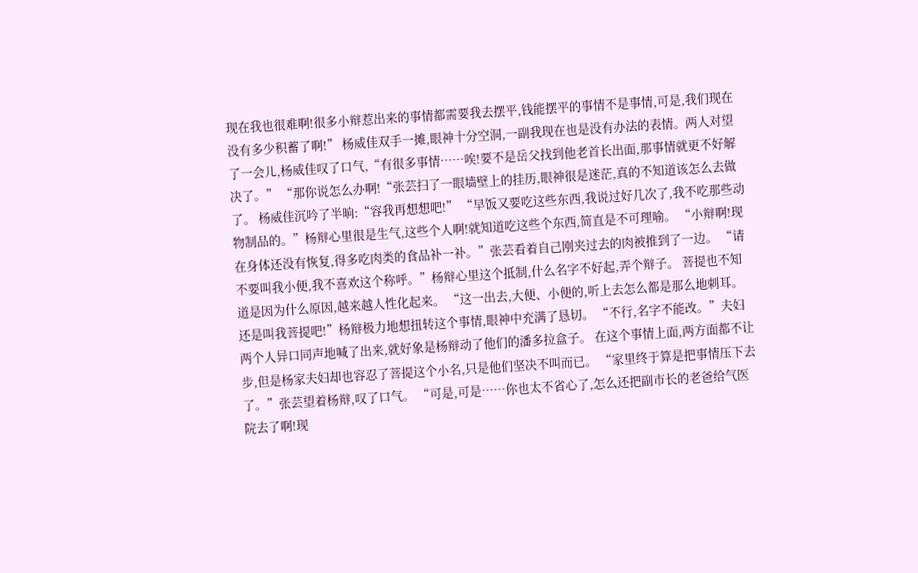现在我也很难啊!很多小辩惹出来的事情都需要我去摆平,钱能摆平的事情不是事情,可是,我们现在没有多少积蓄了啊!” 杨威佳双手一摊,眼神十分空洞,一副我现在也是没有办法的表情。两人对望了一会儿,杨威佳叹了口气,“有很多事情……唉!要不是岳父找到他老首长出面,那事情就更不好解决了。” “那你说怎么办啊!“张芸扫了一眼墙壁上的挂历,眼神很是迷茫,真的不知道该怎么去做了。 杨威佳沉吟了半晌:“容我再想想吧!” “早饭又要吃这些东西,我说过好几次了,我不吃那些动物制品的。”杨辩心里很是生气,这些个人啊!就知道吃这些个东西,简直是不可理喻。 “小辩啊!现在身体还没有恢复,得多吃肉类的食品补一补。”张芸看着自己刚夹过去的肉被推到了一边。 “请不要叫我小便,我不喜欢这个称呼。”杨辩心里这个抵制,什么名字不好起,弄个辩子。 菩提也不知道是因为什么原因,越来越人性化起来。 “这一出去,大便、小便的,听上去怎么都是那么地刺耳。还是叫我菩提吧!”杨辩极力地想扭转这个事情,眼神中充满了恳切。 “不行,名字不能改。”夫妇两个人异口同声地喊了出来,就好象是杨辩动了他们的潘多拉盒子。 在这个事情上面,两方面都不让步,但是杨家夫妇却也容忍了菩提这个小名,只是他们坚决不叫而已。 “家里终于算是把事情压下去了。”张芸望着杨辩,叹了口气。 “可是,可是……你也太不省心了,怎么还把副市长的老爸给气医院去了啊!现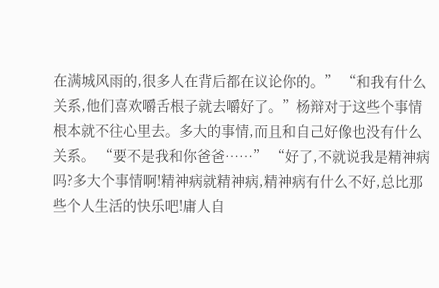在满城风雨的,很多人在背后都在议论你的。” “和我有什么关系,他们喜欢嚼舌根子就去嚼好了。”杨辩对于这些个事情根本就不往心里去。多大的事情,而且和自己好像也没有什么关系。 “要不是我和你爸爸……” “好了,不就说我是精神病吗?多大个事情啊!精神病就精神病,精神病有什么不好,总比那些个人生活的快乐吧!庸人自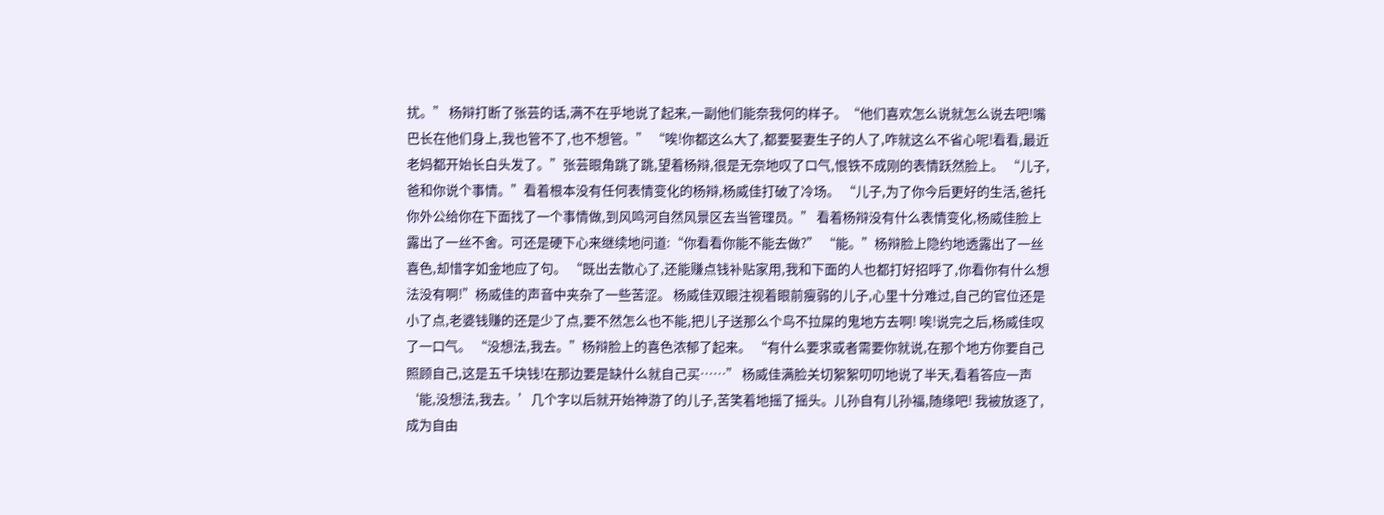扰。” 杨辩打断了张芸的话,满不在乎地说了起来,一副他们能奈我何的样子。“他们喜欢怎么说就怎么说去吧!嘴巴长在他们身上,我也管不了,也不想管。” “唉!你都这么大了,都要娶妻生子的人了,咋就这么不省心呢!看看,最近老妈都开始长白头发了。”张芸眼角跳了跳,望着杨辩,很是无奈地叹了口气,恨铁不成刚的表情跃然脸上。 “儿子,爸和你说个事情。”看着根本没有任何表情变化的杨辩,杨威佳打破了冷场。 “儿子,为了你今后更好的生活,爸托你外公给你在下面找了一个事情做,到风鸣河自然风景区去当管理员。” 看着杨辩没有什么表情变化,杨威佳脸上露出了一丝不舍。可还是硬下心来继续地问道:“你看看你能不能去做?” “能。”杨辩脸上隐约地透露出了一丝喜色,却惜字如金地应了句。 “既出去散心了,还能赚点钱补贴家用,我和下面的人也都打好招呼了,你看你有什么想法没有啊!”杨威佳的声音中夹杂了一些苦涩。 杨威佳双眼注视着眼前瘦弱的儿子,心里十分难过,自己的官位还是小了点,老婆钱赚的还是少了点,要不然怎么也不能,把儿子送那么个鸟不拉屎的鬼地方去啊! 唉!说完之后,杨威佳叹了一口气。 “没想法,我去。”杨辩脸上的喜色浓郁了起来。 “有什么要求或者需要你就说,在那个地方你要自己照顾自己,这是五千块钱!在那边要是缺什么就自己买……” 杨威佳满脸关切絮絮叨叨地说了半天,看着答应一声‘能,没想法,我去。’几个字以后就开始神游了的儿子,苦笑着地摇了摇头。儿孙自有儿孙福,随缘吧! 我被放逐了,成为自由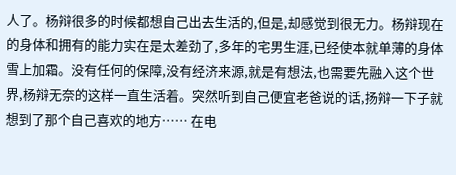人了。杨辩很多的时候都想自己出去生活的,但是,却感觉到很无力。杨辩现在的身体和拥有的能力实在是太差劲了,多年的宅男生涯,已经使本就单薄的身体雪上加霜。没有任何的保障,没有经济来源,就是有想法,也需要先融入这个世界,杨辩无奈的这样一直生活着。突然听到自己便宜老爸说的话,扬辩一下子就想到了那个自己喜欢的地方…… 在电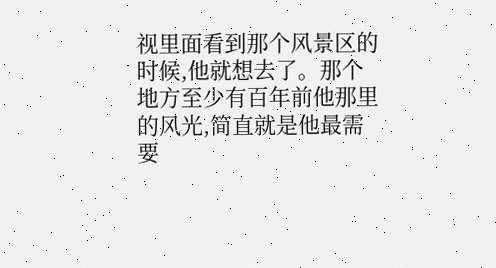视里面看到那个风景区的时候,他就想去了。那个地方至少有百年前他那里的风光,简直就是他最需要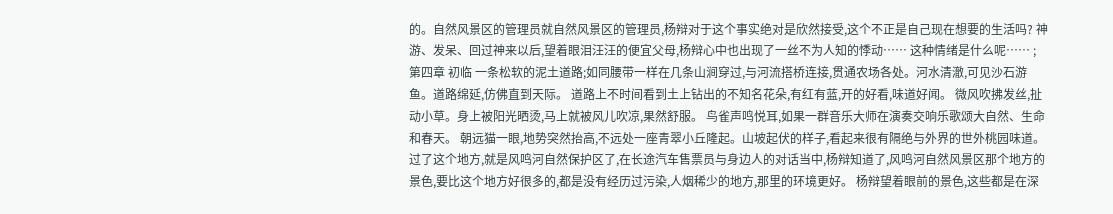的。自然风景区的管理员就自然风景区的管理员,杨辩对于这个事实绝对是欣然接受,这个不正是自己现在想要的生活吗? 神游、发呆、回过神来以后,望着眼泪汪汪的便宜父母,杨辩心中也出现了一丝不为人知的悸动…… 这种情绪是什么呢…… ; 第四章 初临 一条松软的泥土道路;如同腰带一样在几条山涧穿过,与河流搭桥连接,贯通农场各处。河水清澈,可见沙石游鱼。道路绵延,仿佛直到天际。 道路上不时间看到土上钻出的不知名花朵,有红有蓝,开的好看,味道好闻。 微风吹拂发丝,扯动小草。身上被阳光晒烫,马上就被风儿吹凉,果然舒服。 鸟雀声鸣悦耳,如果一群音乐大师在演奏交响乐歌颂大自然、生命和春天。 朝远猫一眼,地势突然抬高,不远处一座青翠小丘隆起。山坡起伏的样子,看起来很有隔绝与外界的世外桃园味道。 过了这个地方,就是风鸣河自然保护区了,在长途汽车售票员与身边人的对话当中,杨辩知道了,风鸣河自然风景区那个地方的景色,要比这个地方好很多的,都是没有经历过污染,人烟稀少的地方,那里的环境更好。 杨辩望着眼前的景色,这些都是在深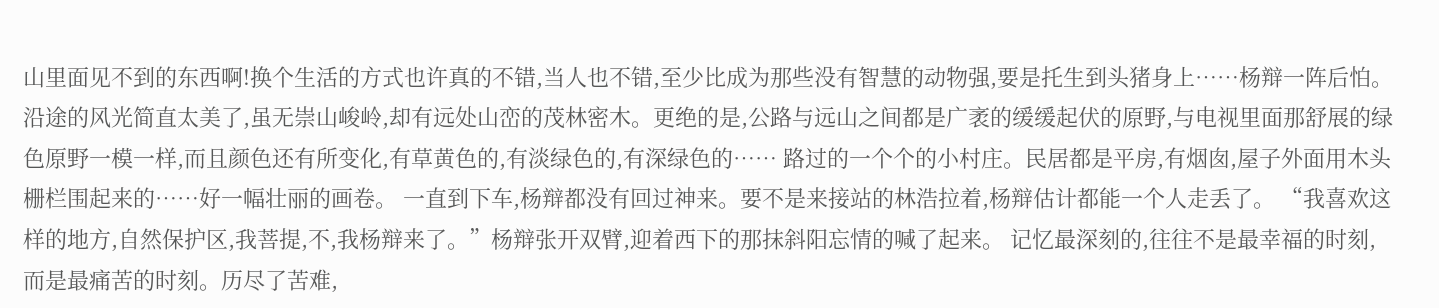山里面见不到的东西啊!换个生活的方式也许真的不错,当人也不错,至少比成为那些没有智慧的动物强,要是托生到头猪身上……杨辩一阵后怕。 沿途的风光简直太美了,虽无崇山峻岭,却有远处山峦的茂林密木。更绝的是,公路与远山之间都是广袤的缓缓起伏的原野,与电视里面那舒展的绿色原野一模一样,而且颜色还有所变化,有草黄色的,有淡绿色的,有深绿色的…… 路过的一个个的小村庄。民居都是平房,有烟囱,屋子外面用木头栅栏围起来的……好一幅壮丽的画卷。 一直到下车,杨辩都没有回过神来。要不是来接站的林浩拉着,杨辩估计都能一个人走丢了。 “我喜欢这样的地方,自然保护区,我菩提,不,我杨辩来了。”杨辩张开双臂,迎着西下的那抹斜阳忘情的喊了起来。 记忆最深刻的,往往不是最幸福的时刻,而是最痛苦的时刻。历尽了苦难,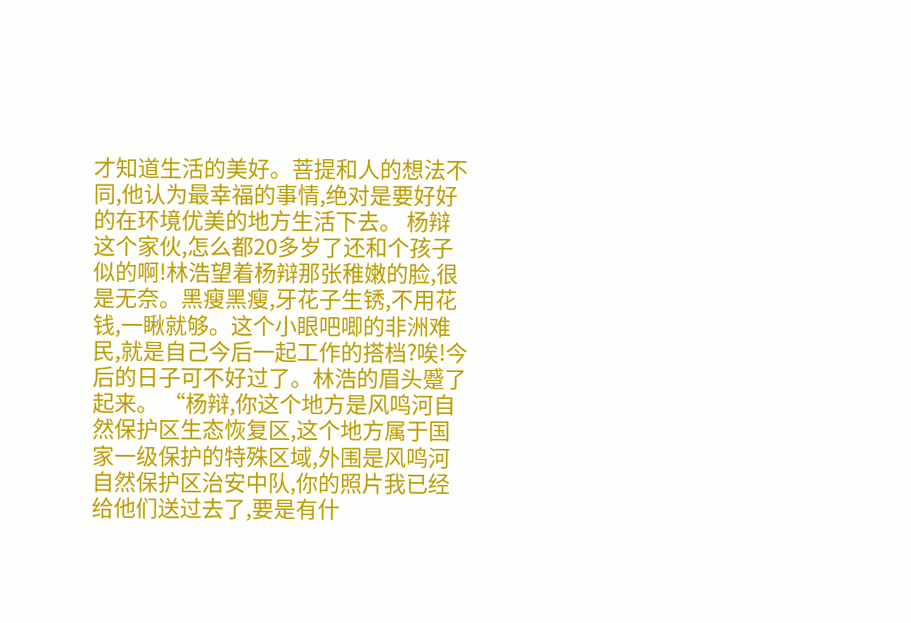才知道生活的美好。菩提和人的想法不同,他认为最幸福的事情,绝对是要好好的在环境优美的地方生活下去。 杨辩这个家伙,怎么都20多岁了还和个孩子似的啊!林浩望着杨辩那张稚嫩的脸,很是无奈。黑瘦黑瘦,牙花子生锈,不用花钱,一瞅就够。这个小眼吧唧的非洲难民,就是自己今后一起工作的搭档?唉!今后的日子可不好过了。林浩的眉头蹙了起来。 “杨辩,你这个地方是风鸣河自然保护区生态恢复区,这个地方属于国家一级保护的特殊区域,外围是风鸣河自然保护区治安中队,你的照片我已经给他们送过去了,要是有什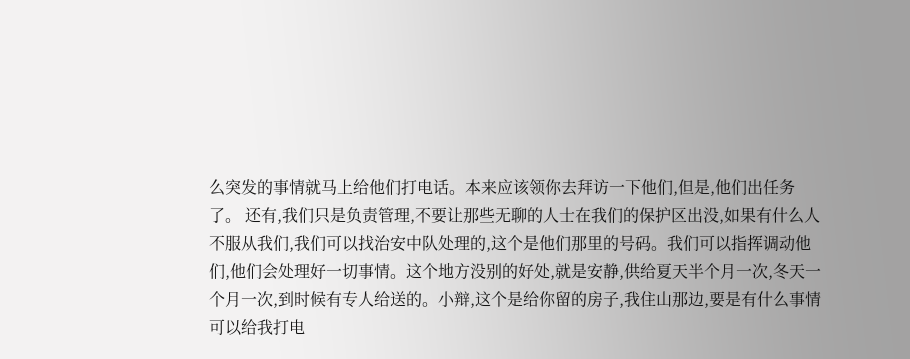么突发的事情就马上给他们打电话。本来应该领你去拜访一下他们,但是,他们出任务了。 还有,我们只是负责管理,不要让那些无聊的人士在我们的保护区出没,如果有什么人不服从我们,我们可以找治安中队处理的,这个是他们那里的号码。我们可以指挥调动他们,他们会处理好一切事情。这个地方没别的好处,就是安静,供给夏天半个月一次,冬天一个月一次,到时候有专人给送的。小辩,这个是给你留的房子,我住山那边,要是有什么事情可以给我打电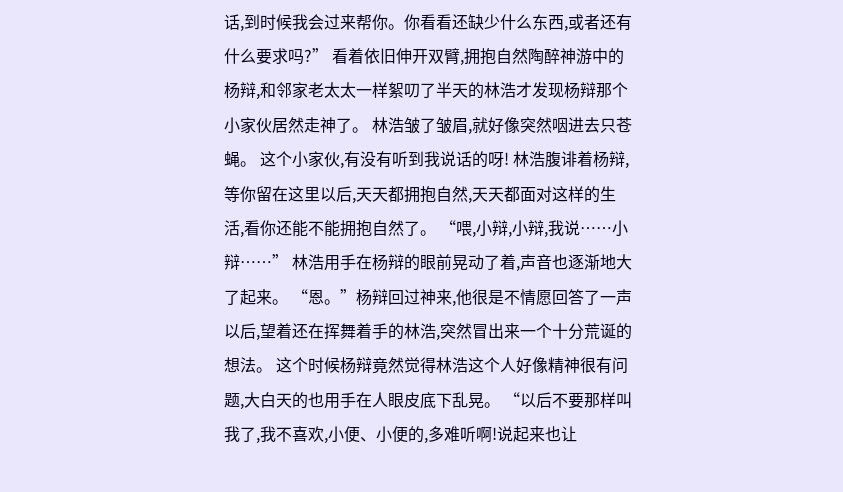话,到时候我会过来帮你。你看看还缺少什么东西,或者还有什么要求吗?” 看着依旧伸开双臂,拥抱自然陶醉神游中的杨辩,和邻家老太太一样絮叨了半天的林浩才发现杨辩那个小家伙居然走神了。 林浩皱了皱眉,就好像突然咽进去只苍蝇。 这个小家伙,有没有听到我说话的呀! 林浩腹诽着杨辩,等你留在这里以后,天天都拥抱自然,天天都面对这样的生活,看你还能不能拥抱自然了。 “喂,小辩,小辩,我说……小辩……” 林浩用手在杨辩的眼前晃动了着,声音也逐渐地大了起来。 “恩。”杨辩回过神来,他很是不情愿回答了一声以后,望着还在挥舞着手的林浩,突然冒出来一个十分荒诞的想法。 这个时候杨辩竟然觉得林浩这个人好像精神很有问题,大白天的也用手在人眼皮底下乱晃。 “以后不要那样叫我了,我不喜欢,小便、小便的,多难听啊!说起来也让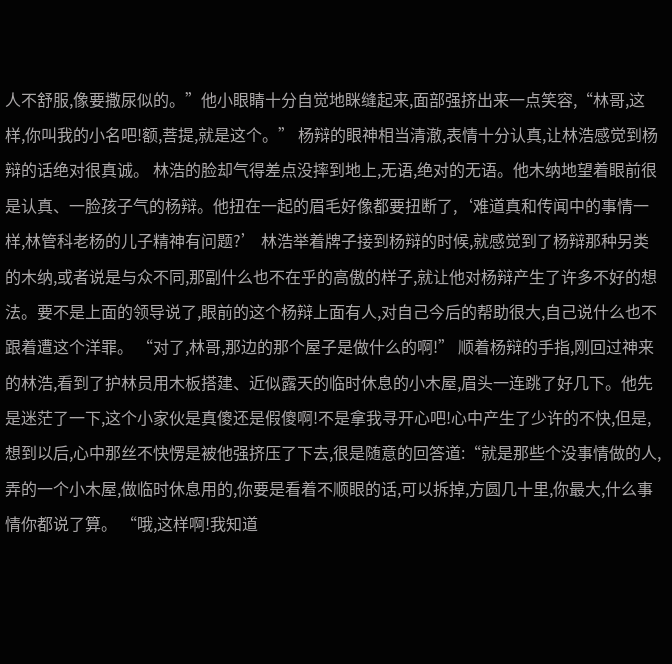人不舒服,像要撒尿似的。”他小眼睛十分自觉地眯缝起来,面部强挤出来一点笑容,“林哥,这样,你叫我的小名吧!额,菩提,就是这个。” 杨辩的眼神相当清澈,表情十分认真,让林浩感觉到杨辩的话绝对很真诚。 林浩的脸却气得差点没摔到地上,无语,绝对的无语。他木纳地望着眼前很是认真、一脸孩子气的杨辩。他扭在一起的眉毛好像都要扭断了,‘难道真和传闻中的事情一样,林管科老杨的儿子精神有问题?’ 林浩举着牌子接到杨辩的时候,就感觉到了杨辩那种另类的木纳,或者说是与众不同,那副什么也不在乎的高傲的样子,就让他对杨辩产生了许多不好的想法。要不是上面的领导说了,眼前的这个杨辩上面有人,对自己今后的帮助很大,自己说什么也不跟着遭这个洋罪。 “对了,林哥,那边的那个屋子是做什么的啊!” 顺着杨辩的手指,刚回过神来的林浩,看到了护林员用木板搭建、近似露天的临时休息的小木屋,眉头一连跳了好几下。他先是迷茫了一下,这个小家伙是真傻还是假傻啊!不是拿我寻开心吧!心中产生了少许的不快,但是,想到以后,心中那丝不快愣是被他强挤压了下去,很是随意的回答道:“就是那些个没事情做的人,弄的一个小木屋,做临时休息用的,你要是看着不顺眼的话,可以拆掉,方圆几十里,你最大,什么事情你都说了算。 “哦,这样啊!我知道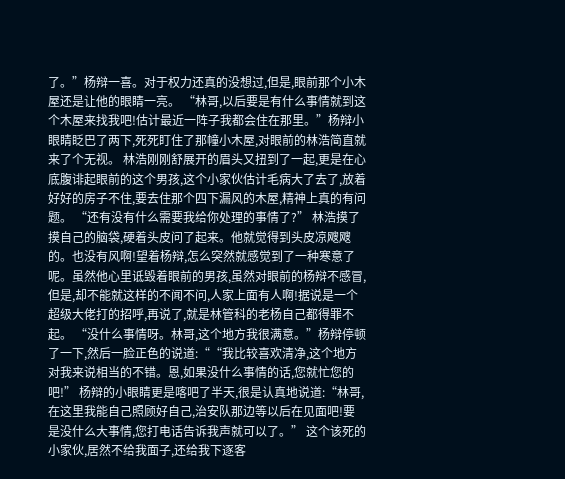了。”杨辩一喜。对于权力还真的没想过,但是,眼前那个小木屋还是让他的眼睛一亮。 “林哥,以后要是有什么事情就到这个木屋来找我吧!估计最近一阵子我都会住在那里。”杨辩小眼睛眨巴了两下,死死盯住了那幢小木屋,对眼前的林浩简直就来了个无视。 林浩刚刚舒展开的眉头又扭到了一起,更是在心底腹诽起眼前的这个男孩,这个小家伙估计毛病大了去了,放着好好的房子不住,要去住那个四下漏风的木屋,精神上真的有问题。 “还有没有什么需要我给你处理的事情了?” 林浩摸了摸自己的脑袋,硬着头皮问了起来。他就觉得到头皮凉飕飕的。也没有风啊!望着杨辩,怎么突然就感觉到了一种寒意了呢。虽然他心里诋毁着眼前的男孩,虽然对眼前的杨辩不感冒,但是,却不能就这样的不闻不问,人家上面有人啊!据说是一个超级大佬打的招呼,再说了,就是林管科的老杨自己都得罪不起。 “没什么事情呀。林哥,这个地方我很满意。”杨辩停顿了一下,然后一脸正色的说道:““我比较喜欢清净,这个地方对我来说相当的不错。恩,如果没什么事情的话,您就忙您的吧!” 杨辩的小眼睛更是喀吧了半天,很是认真地说道:“林哥,在这里我能自己照顾好自己,治安队那边等以后在见面吧!要是没什么大事情,您打电话告诉我声就可以了。” 这个该死的小家伙,居然不给我面子,还给我下逐客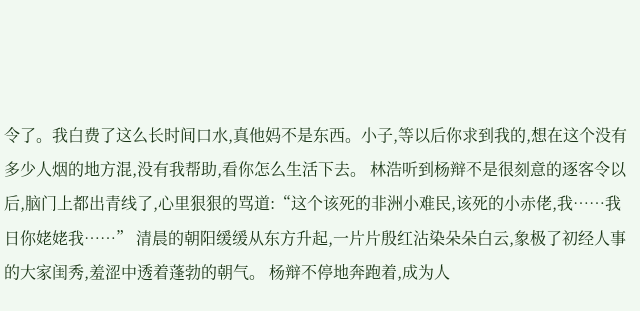令了。我白费了这么长时间口水,真他妈不是东西。小子,等以后你求到我的,想在这个没有多少人烟的地方混,没有我帮助,看你怎么生活下去。 林浩听到杨辩不是很刻意的逐客令以后,脑门上都出青线了,心里狠狠的骂道:“这个该死的非洲小难民,该死的小赤佬,我……我日你姥姥我……” 清晨的朝阳缓缓从东方升起,一片片殷红沾染朵朵白云,象极了初经人事的大家闺秀,羞涩中透着蓬勃的朝气。 杨辩不停地奔跑着,成为人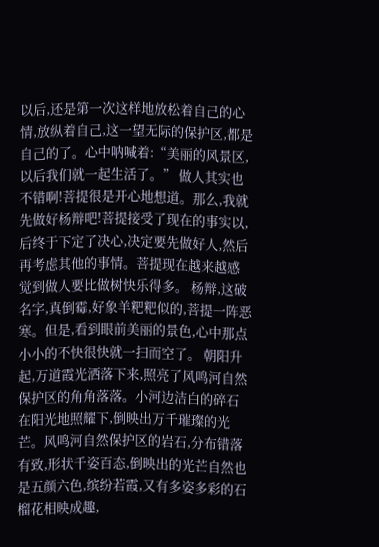以后,还是第一次这样地放松着自己的心情,放纵着自己,这一望无际的保护区,都是自己的了。心中呐喊着:“美丽的风景区,以后我们就一起生活了。” 做人其实也不错啊!菩提很是开心地想道。那么,我就先做好杨辩吧!菩提接受了现在的事实以,后终于下定了决心,决定要先做好人,然后再考虑其他的事情。菩提现在越来越感觉到做人要比做树快乐得多。 杨辩,这破名字,真倒霉,好象羊粑粑似的,菩提一阵恶寒。但是,看到眼前美丽的景色,心中那点小小的不快很快就一扫而空了。 朝阳升起,万道霞光洒落下来,照亮了风鸣河自然保护区的角角落落。小河边洁白的碎石在阳光地照耀下,倒映出万千璀璨的光芒。风鸣河自然保护区的岩石,分布错落有致,形状千姿百态,倒映出的光芒自然也是五颜六色,缤纷若霞,又有多姿多彩的石榴花相映成趣,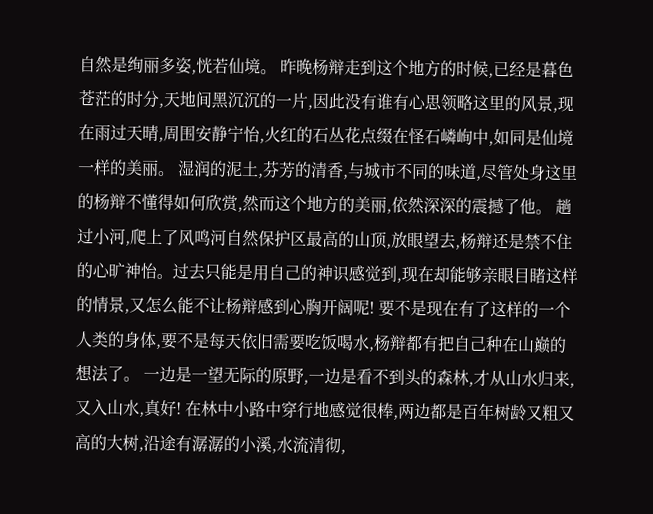自然是绚丽多姿,恍若仙境。 昨晚杨辩走到这个地方的时候,已经是暮色苍茫的时分,天地间黑沉沉的一片,因此没有谁有心思领略这里的风景,现在雨过天晴,周围安静宁怡,火红的石丛花点缀在怪石嶙峋中,如同是仙境一样的美丽。 湿润的泥土,芬芳的清香,与城市不同的味道,尽管处身这里的杨辩不懂得如何欣赏,然而这个地方的美丽,依然深深的震撼了他。 趟过小河,爬上了风鸣河自然保护区最高的山顶,放眼望去,杨辩还是禁不住的心旷神怡。过去只能是用自己的神识感觉到,现在却能够亲眼目睹这样的情景,又怎么能不让杨辩感到心胸开阔呢! 要不是现在有了这样的一个人类的身体,要不是每天依旧需要吃饭喝水,杨辩都有把自己种在山巅的想法了。 一边是一望无际的原野,一边是看不到头的森林,才从山水归来,又入山水,真好! 在林中小路中穿行地感觉很棒,两边都是百年树龄又粗又高的大树,沿途有潺潺的小溪,水流清彻,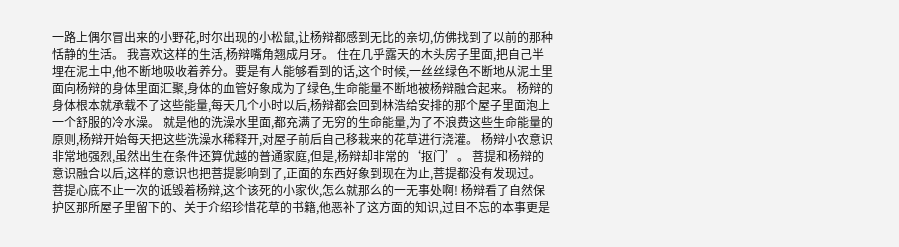一路上偶尔冒出来的小野花,时尔出现的小松鼠,让杨辩都感到无比的亲切,仿佛找到了以前的那种恬静的生活。 我喜欢这样的生活,杨辩嘴角翘成月牙。 住在几乎露天的木头房子里面,把自己半埋在泥土中,他不断地吸收着养分。要是有人能够看到的话,这个时候,一丝丝绿色不断地从泥土里面向杨辩的身体里面汇聚,身体的血管好象成为了绿色,生命能量不断地被杨辩融合起来。 杨辩的身体根本就承载不了这些能量,每天几个小时以后,杨辩都会回到林浩给安排的那个屋子里面泡上一个舒服的冷水澡。 就是他的洗澡水里面,都充满了无穷的生命能量,为了不浪费这些生命能量的原则,杨辩开始每天把这些洗澡水稀释开,对屋子前后自己移栽来的花草进行浇灌。 杨辩小农意识非常地强烈,虽然出生在条件还算优越的普通家庭,但是,杨辩却非常的‘抠门’。 菩提和杨辩的意识融合以后,这样的意识也把菩提影响到了,正面的东西好象到现在为止,菩提都没有发现过。 菩提心底不止一次的诋毁着杨辩,这个该死的小家伙,怎么就那么的一无事处啊! 杨辩看了自然保护区那所屋子里留下的、关于介绍珍惜花草的书籍,他恶补了这方面的知识,过目不忘的本事更是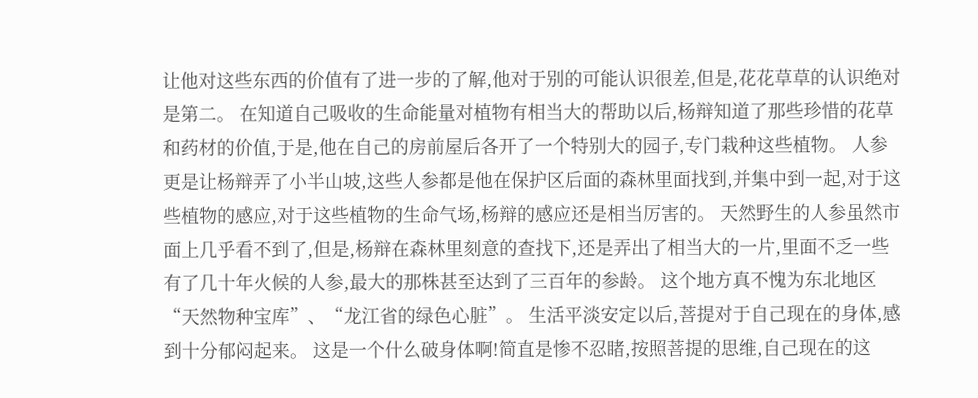让他对这些东西的价值有了进一步的了解,他对于别的可能认识很差,但是,花花草草的认识绝对是第二。 在知道自己吸收的生命能量对植物有相当大的帮助以后,杨辩知道了那些珍惜的花草和药材的价值,于是,他在自己的房前屋后各开了一个特别大的园子,专门栽种这些植物。 人参更是让杨辩弄了小半山坡,这些人参都是他在保护区后面的森林里面找到,并集中到一起,对于这些植物的感应,对于这些植物的生命气场,杨辩的感应还是相当厉害的。 天然野生的人参虽然市面上几乎看不到了,但是,杨辩在森林里刻意的查找下,还是弄出了相当大的一片,里面不乏一些有了几十年火候的人参,最大的那株甚至达到了三百年的参龄。 这个地方真不愧为东北地区“天然物种宝库”、“龙江省的绿色心脏”。 生活平淡安定以后,菩提对于自己现在的身体,感到十分郁闷起来。 这是一个什么破身体啊!简直是惨不忍睹,按照菩提的思维,自己现在的这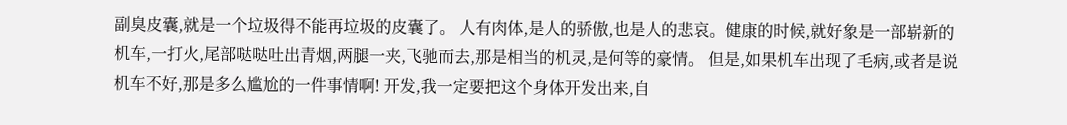副臭皮囊,就是一个垃圾得不能再垃圾的皮囊了。 人有肉体,是人的骄傲,也是人的悲哀。健康的时候,就好象是一部崭新的机车,一打火,尾部哒哒吐出青烟,两腿一夹,飞驰而去,那是相当的机灵,是何等的豪情。 但是,如果机车出现了毛病,或者是说机车不好,那是多么尴尬的一件事情啊! 开发,我一定要把这个身体开发出来,自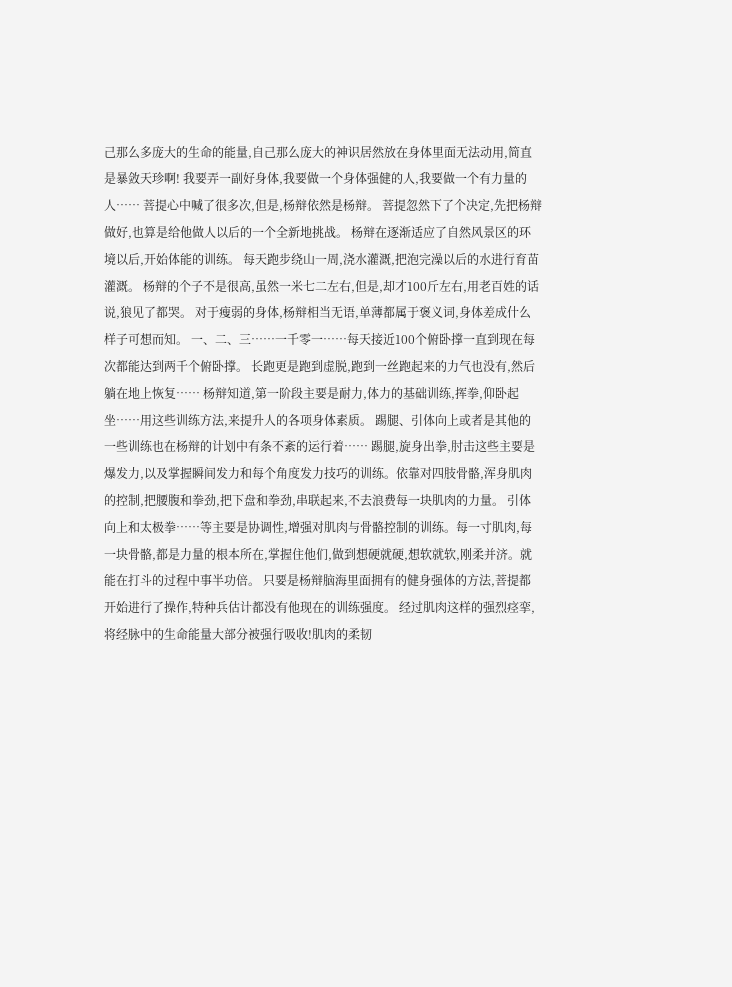己那么多庞大的生命的能量,自己那么庞大的神识居然放在身体里面无法动用,简直是暴敛天珍啊! 我要弄一副好身体,我要做一个身体强健的人,我要做一个有力量的人…… 菩提心中喊了很多次,但是,杨辩依然是杨辩。 菩提忽然下了个决定,先把杨辩做好,也算是给他做人以后的一个全新地挑战。 杨辩在逐渐适应了自然风景区的环境以后,开始体能的训练。 每天跑步绕山一周,浇水灌溉,把泡完澡以后的水进行育苗灌溉。 杨辩的个子不是很高,虽然一米七二左右,但是,却才100斤左右,用老百姓的话说,狼见了都哭。 对于瘦弱的身体,杨辩相当无语,单薄都属于褒义词,身体差成什么样子可想而知。 一、二、三……一千零一……每天接近100个俯卧撑一直到现在每次都能达到两千个俯卧撑。 长跑更是跑到虚脱,跑到一丝跑起来的力气也没有,然后躺在地上恢复…… 杨辩知道,第一阶段主要是耐力,体力的基础训练,挥拳,仰卧起坐……用这些训练方法,来提升人的各项身体素质。 踢腿、引体向上或者是其他的一些训练也在杨辩的计划中有条不紊的运行着…… 踢腿,旋身出拳,肘击这些主要是爆发力,以及掌握瞬间发力和每个角度发力技巧的训练。依靠对四肢骨骼,浑身肌肉的控制,把腰腹和拳劲,把下盘和拳劲,串联起来,不去浪费每一块肌肉的力量。 引体向上和太极拳……等主要是协调性,增强对肌肉与骨骼控制的训练。每一寸肌肉,每一块骨骼,都是力量的根本所在,掌握住他们,做到想硬就硬,想软就软,刚柔并济。就能在打斗的过程中事半功倍。 只要是杨辩脑海里面拥有的健身强体的方法,菩提都开始进行了操作,特种兵估计都没有他现在的训练强度。 经过肌肉这样的强烈痉挛,将经脉中的生命能量大部分被强行吸收!肌肉的柔韧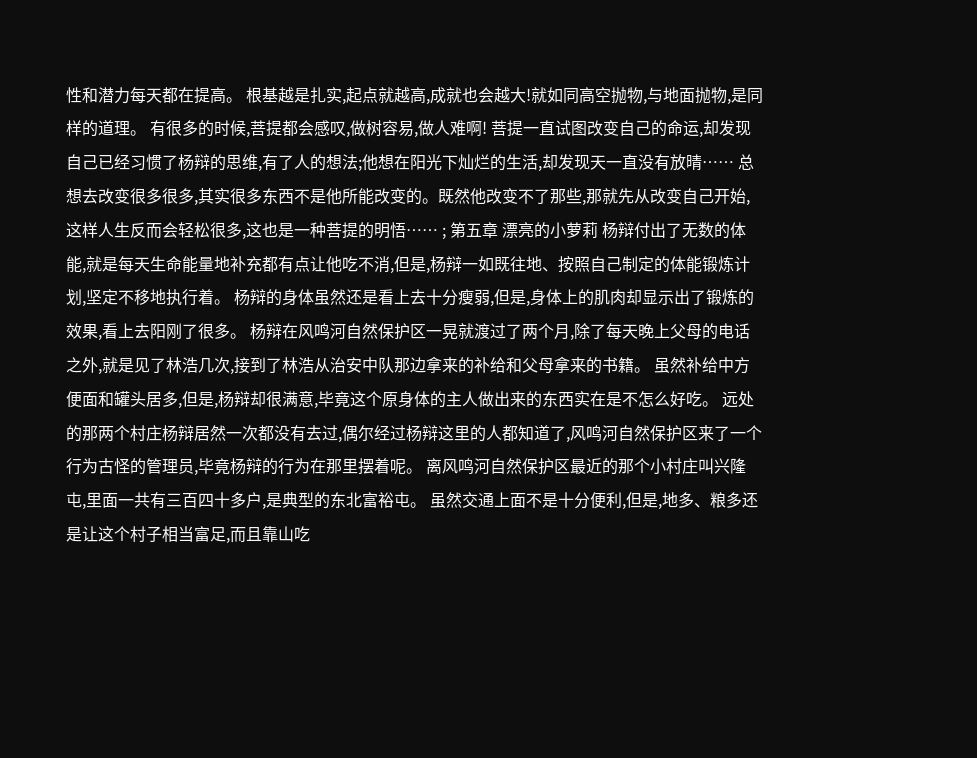性和潜力每天都在提高。 根基越是扎实,起点就越高,成就也会越大!就如同高空抛物,与地面抛物,是同样的道理。 有很多的时候,菩提都会感叹,做树容易,做人难啊! 菩提一直试图改变自己的命运,却发现自己已经习惯了杨辩的思维,有了人的想法;他想在阳光下灿烂的生活,却发现天一直没有放晴…… 总想去改变很多很多,其实很多东西不是他所能改变的。既然他改变不了那些,那就先从改变自己开始,这样人生反而会轻松很多,这也是一种菩提的明悟…… ; 第五章 漂亮的小萝莉 杨辩付出了无数的体能,就是每天生命能量地补充都有点让他吃不消,但是,杨辩一如既往地、按照自己制定的体能锻炼计划,坚定不移地执行着。 杨辩的身体虽然还是看上去十分瘦弱,但是,身体上的肌肉却显示出了锻炼的效果,看上去阳刚了很多。 杨辩在风鸣河自然保护区一晃就渡过了两个月,除了每天晚上父母的电话之外,就是见了林浩几次,接到了林浩从治安中队那边拿来的补给和父母拿来的书籍。 虽然补给中方便面和罐头居多,但是,杨辩却很满意,毕竟这个原身体的主人做出来的东西实在是不怎么好吃。 远处的那两个村庄杨辩居然一次都没有去过,偶尔经过杨辩这里的人都知道了,风鸣河自然保护区来了一个行为古怪的管理员,毕竟杨辩的行为在那里摆着呢。 离风鸣河自然保护区最近的那个小村庄叫兴隆屯,里面一共有三百四十多户,是典型的东北富裕屯。 虽然交通上面不是十分便利,但是,地多、粮多还是让这个村子相当富足,而且靠山吃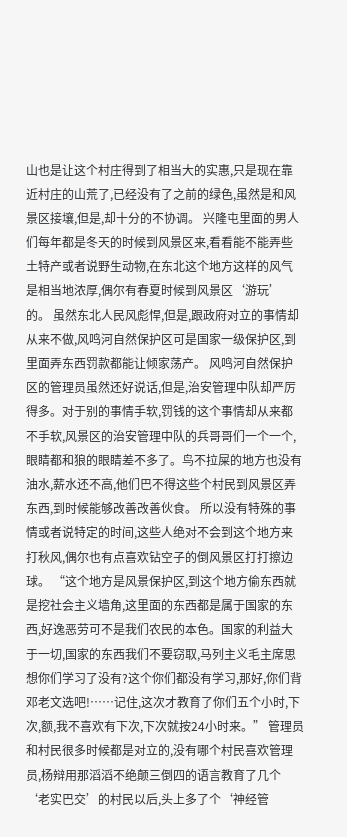山也是让这个村庄得到了相当大的实惠,只是现在靠近村庄的山荒了,已经没有了之前的绿色,虽然是和风景区接壤,但是,却十分的不协调。 兴隆屯里面的男人们每年都是冬天的时候到风景区来,看看能不能弄些土特产或者说野生动物,在东北这个地方这样的风气是相当地浓厚,偶尔有春夏时候到风景区‘游玩’的。 虽然东北人民风彪悍,但是,跟政府对立的事情却从来不做,风鸣河自然保护区可是国家一级保护区,到里面弄东西罚款都能让倾家荡产。 风鸣河自然保护区的管理员虽然还好说话,但是,治安管理中队却严厉得多。对于别的事情手软,罚钱的这个事情却从来都不手软,风景区的治安管理中队的兵哥哥们一个一个,眼睛都和狼的眼睛差不多了。鸟不拉屎的地方也没有油水,薪水还不高,他们巴不得这些个村民到风景区弄东西,到时候能够改善改善伙食。 所以没有特殊的事情或者说特定的时间,这些人绝对不会到这个地方来打秋风,偶尔也有点喜欢钻空子的倒风景区打打擦边球。 “这个地方是风景保护区,到这个地方偷东西就是挖社会主义墙角,这里面的东西都是属于国家的东西,好逸恶劳可不是我们农民的本色。国家的利益大于一切,国家的东西我们不要窃取,马列主义毛主席思想你们学习了没有?这个你们都没有学习,那好,你们背邓老文选吧!……记住,这次才教育了你们五个小时,下次,额,我不喜欢有下次,下次就按24小时来。” 管理员和村民很多时候都是对立的,没有哪个村民喜欢管理员,杨辩用那滔滔不绝颠三倒四的语言教育了几个‘老实巴交’的村民以后,头上多了个‘神经管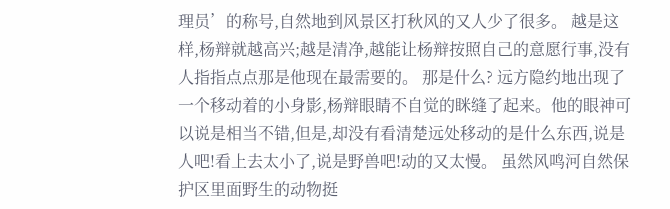理员’的称号,自然地到风景区打秋风的又人少了很多。 越是这样,杨辩就越高兴;越是清净,越能让杨辩按照自己的意愿行事,没有人指指点点那是他现在最需要的。 那是什么? 远方隐约地出现了一个移动着的小身影,杨辩眼睛不自觉的眯缝了起来。他的眼神可以说是相当不错,但是,却没有看清楚远处移动的是什么东西,说是人吧!看上去太小了,说是野兽吧!动的又太慢。 虽然风鸣河自然保护区里面野生的动物挺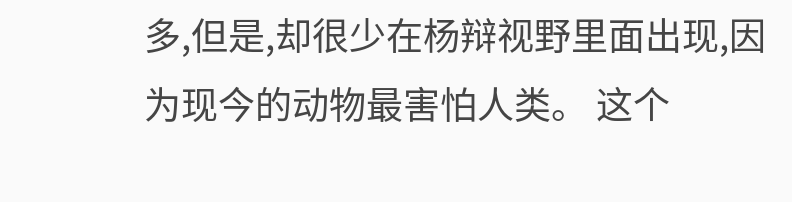多,但是,却很少在杨辩视野里面出现,因为现今的动物最害怕人类。 这个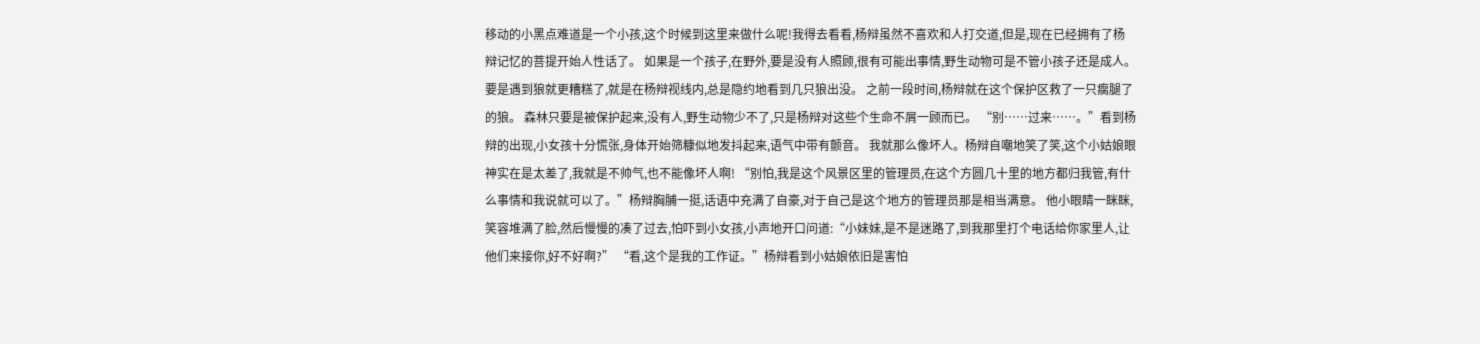移动的小黑点难道是一个小孩,这个时候到这里来做什么呢!我得去看看,杨辩虽然不喜欢和人打交道,但是,现在已经拥有了杨辩记忆的菩提开始人性话了。 如果是一个孩子,在野外,要是没有人照顾,很有可能出事情,野生动物可是不管小孩子还是成人。要是遇到狼就更糟糕了,就是在杨辩视线内,总是隐约地看到几只狼出没。 之前一段时间,杨辩就在这个保护区救了一只瘸腿了的狼。 森林只要是被保护起来,没有人,野生动物少不了,只是杨辩对这些个生命不屑一顾而已。 “别……过来……。”看到杨辩的出现,小女孩十分慌张,身体开始筛糠似地发抖起来,语气中带有颤音。 我就那么像坏人。杨辩自嘲地笑了笑,这个小姑娘眼神实在是太差了,我就是不帅气,也不能像坏人啊! “别怕,我是这个风景区里的管理员,在这个方圆几十里的地方都归我管,有什么事情和我说就可以了。”杨辩胸脯一挺,话语中充满了自豪,对于自己是这个地方的管理员那是相当满意。 他小眼睛一眯眯,笑容堆满了脸,然后慢慢的凑了过去,怕吓到小女孩,小声地开口问道:“小妹妹,是不是迷路了,到我那里打个电话给你家里人,让他们来接你,好不好啊?” “看,这个是我的工作证。”杨辩看到小姑娘依旧是害怕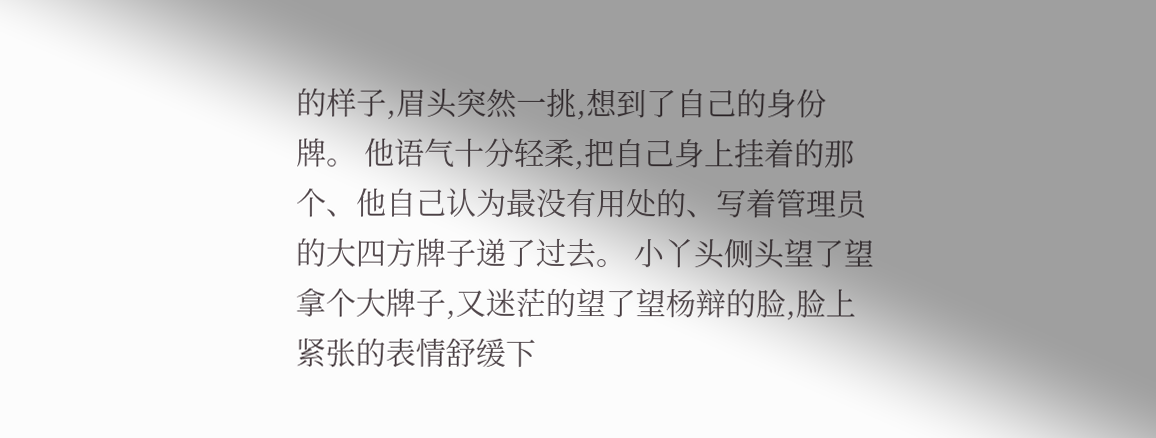的样子,眉头突然一挑,想到了自己的身份牌。 他语气十分轻柔,把自己身上挂着的那个、他自己认为最没有用处的、写着管理员的大四方牌子递了过去。 小丫头侧头望了望拿个大牌子,又迷茫的望了望杨辩的脸,脸上紧张的表情舒缓下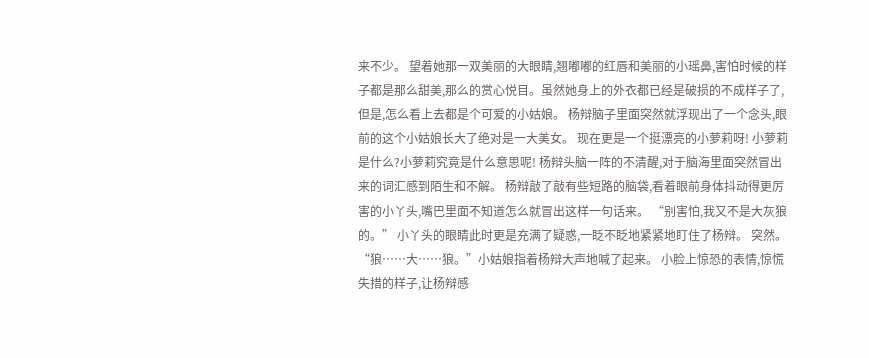来不少。 望着她那一双美丽的大眼睛,翘嘟嘟的红唇和美丽的小瑶鼻,害怕时候的样子都是那么甜美,那么的赏心悦目。虽然她身上的外衣都已经是破损的不成样子了,但是,怎么看上去都是个可爱的小姑娘。 杨辩脑子里面突然就浮现出了一个念头,眼前的这个小姑娘长大了绝对是一大美女。 现在更是一个挺漂亮的小萝莉呀! 小萝莉是什么?小萝莉究竟是什么意思呢! 杨辩头脑一阵的不清醒,对于脑海里面突然冒出来的词汇感到陌生和不解。 杨辩敲了敲有些短路的脑袋,看着眼前身体抖动得更厉害的小丫头,嘴巴里面不知道怎么就冒出这样一句话来。 “别害怕,我又不是大灰狼的。” 小丫头的眼睛此时更是充满了疑惑,一眨不眨地紧紧地盯住了杨辩。 突然。 “狼……大……狼。”小姑娘指着杨辩大声地喊了起来。 小脸上惊恐的表情,惊慌失措的样子,让杨辩感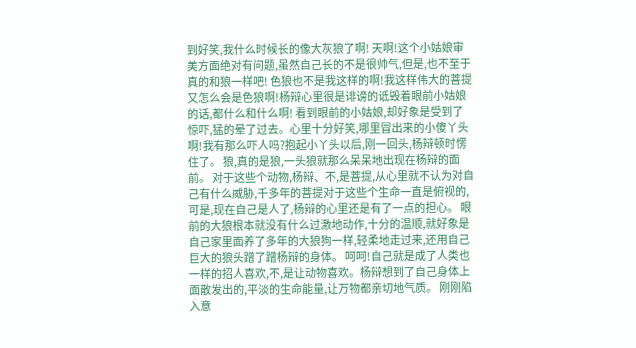到好笑,我什么时候长的像大灰狼了啊! 天啊!这个小姑娘审美方面绝对有问题,虽然自己长的不是很帅气,但是,也不至于真的和狼一样吧! 色狼也不是我这样的啊!我这样伟大的菩提又怎么会是色狼啊!杨辩心里很是诽谤的诋毁着眼前小姑娘的话,都什么和什么啊! 看到眼前的小姑娘,却好象是受到了惊吓,猛的晕了过去。心里十分好笑,哪里冒出来的小傻丫头啊!我有那么吓人吗?抱起小丫头以后,刚一回头,杨辩顿时愣住了。 狼,真的是狼,一头狼就那么呆呆地出现在杨辩的面前。 对于这些个动物,杨辩、不,是菩提,从心里就不认为对自己有什么威胁,千多年的菩提对于这些个生命一直是俯视的,可是,现在自己是人了,杨辩的心里还是有了一点的担心。 眼前的大狼根本就没有什么过激地动作,十分的温顺,就好象是自己家里面养了多年的大狼狗一样,轻柔地走过来,还用自己巨大的狼头蹭了蹭杨辩的身体。 呵呵!自己就是成了人类也一样的招人喜欢,不,是让动物喜欢。杨辩想到了自己身体上面散发出的,平淡的生命能量,让万物都亲切地气质。 刚刚陷入意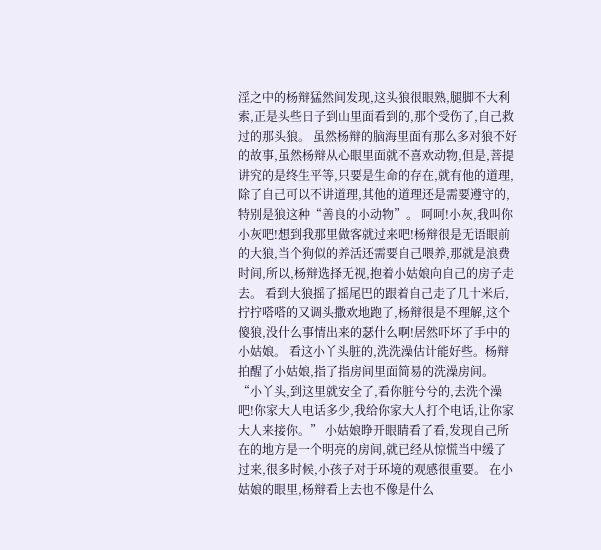淫之中的杨辩猛然间发现,这头狼很眼熟,腿脚不大利索,正是头些日子到山里面看到的,那个受伤了,自己救过的那头狼。 虽然杨辩的脑海里面有那么多对狼不好的故事,虽然杨辩从心眼里面就不喜欢动物,但是,菩提讲究的是终生平等,只要是生命的存在,就有他的道理,除了自己可以不讲道理,其他的道理还是需要遵守的,特别是狼这种“善良的小动物”。 呵呵!小灰,我叫你小灰吧!想到我那里做客就过来吧!杨辩很是无语眼前的大狼,当个狗似的养活还需要自己喂养,那就是浪费时间,所以,杨辩选择无视,抱着小姑娘向自己的房子走去。 看到大狼摇了摇尾巴的跟着自己走了几十米后,拧拧嗒嗒的又调头撒欢地跑了,杨辩很是不理解,这个傻狼,没什么事情出来的瑟什么啊!居然吓坏了手中的小姑娘。 看这小丫头脏的,洗洗澡估计能好些。杨辩拍醒了小姑娘,指了指房间里面简易的洗澡房间。 “小丫头,到这里就安全了,看你脏兮兮的,去洗个澡吧!你家大人电话多少,我给你家大人打个电话,让你家大人来接你。” 小姑娘睁开眼睛看了看,发现自己所在的地方是一个明亮的房间,就已经从惊慌当中缓了过来,很多时候,小孩子对于环境的观感很重要。 在小姑娘的眼里,杨辩看上去也不像是什么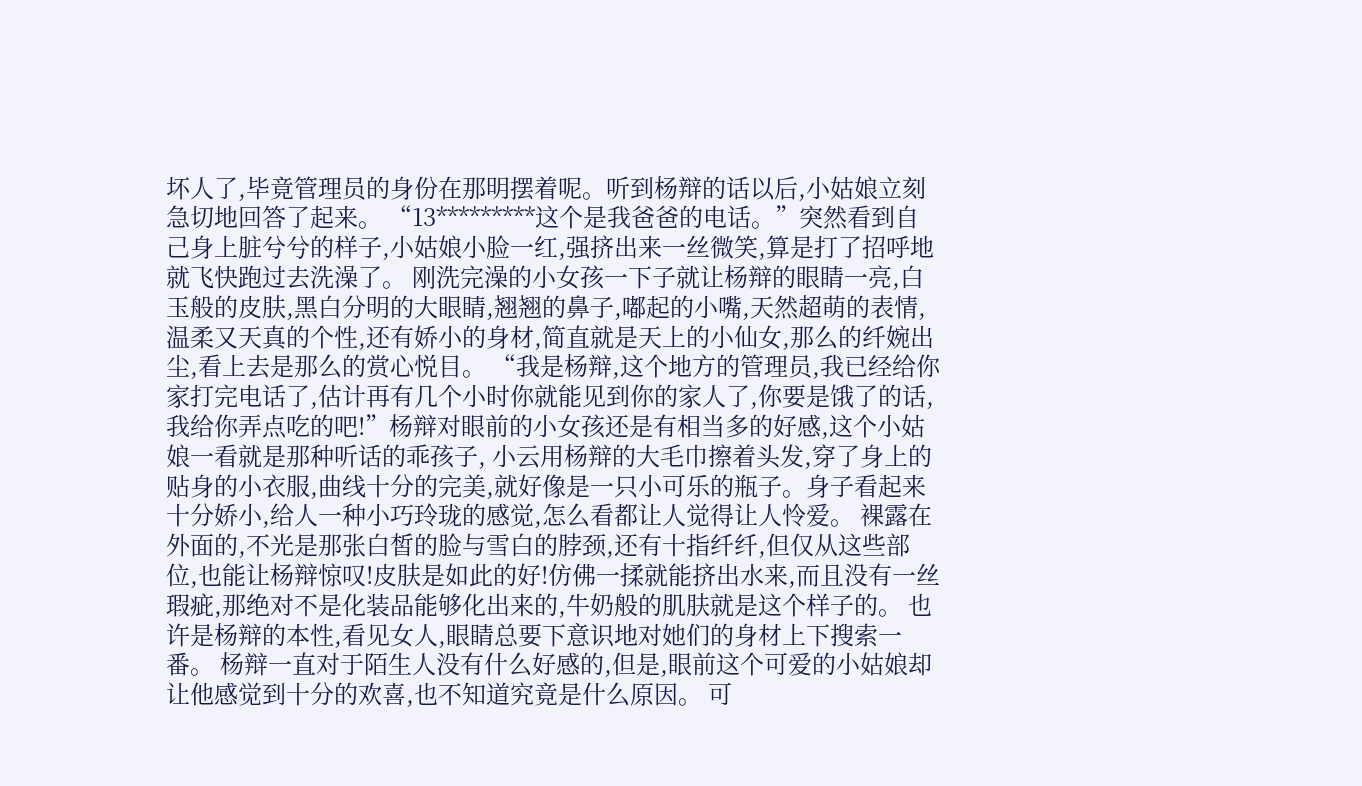坏人了,毕竟管理员的身份在那明摆着呢。听到杨辩的话以后,小姑娘立刻急切地回答了起来。 “13*********这个是我爸爸的电话。”突然看到自己身上脏兮兮的样子,小姑娘小脸一红,强挤出来一丝微笑,算是打了招呼地就飞快跑过去洗澡了。 刚洗完澡的小女孩一下子就让杨辩的眼睛一亮,白玉般的皮肤,黑白分明的大眼睛,翘翘的鼻子,嘟起的小嘴,天然超萌的表情,温柔又天真的个性,还有娇小的身材,简直就是天上的小仙女,那么的纤婉出尘,看上去是那么的赏心悦目。 “我是杨辩,这个地方的管理员,我已经给你家打完电话了,估计再有几个小时你就能见到你的家人了,你要是饿了的话,我给你弄点吃的吧!”杨辩对眼前的小女孩还是有相当多的好感,这个小姑娘一看就是那种听话的乖孩子, 小云用杨辩的大毛巾擦着头发,穿了身上的贴身的小衣服,曲线十分的完美,就好像是一只小可乐的瓶子。身子看起来十分娇小,给人一种小巧玲珑的感觉,怎么看都让人觉得让人怜爱。 裸露在外面的,不光是那张白皙的脸与雪白的脖颈,还有十指纤纤,但仅从这些部位,也能让杨辩惊叹!皮肤是如此的好!仿佛一揉就能挤出水来,而且没有一丝瑕疵,那绝对不是化装品能够化出来的,牛奶般的肌肤就是这个样子的。 也许是杨辩的本性,看见女人,眼睛总要下意识地对她们的身材上下搜索一番。 杨辩一直对于陌生人没有什么好感的,但是,眼前这个可爱的小姑娘却让他感觉到十分的欢喜,也不知道究竟是什么原因。 可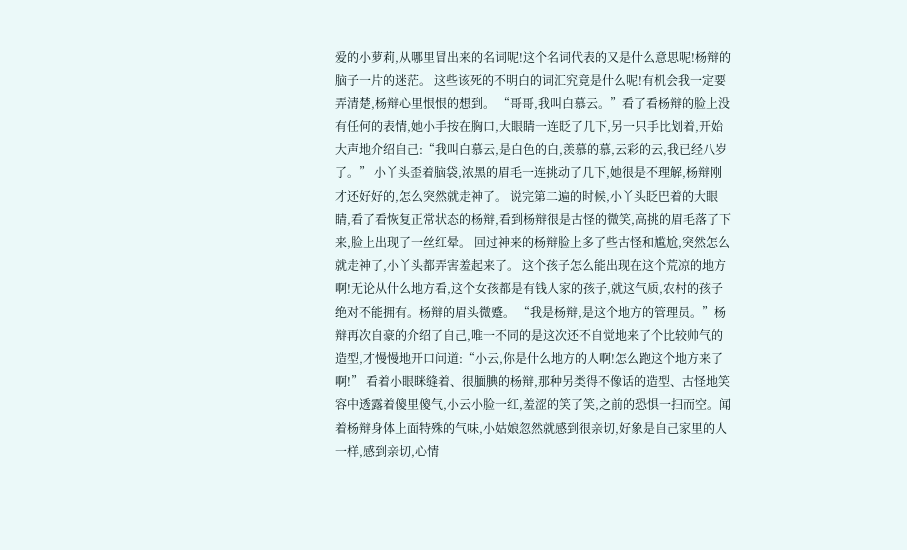爱的小萝莉,从哪里冒出来的名词呢!这个名词代表的又是什么意思呢!杨辩的脑子一片的迷茫。 这些该死的不明白的词汇究竟是什么呢!有机会我一定要弄清楚,杨辩心里恨恨的想到。 “哥哥,我叫白慕云。”看了看杨辩的脸上没有任何的表情,她小手按在胸口,大眼睛一连眨了几下,另一只手比划着,开始大声地介绍自己:“我叫白慕云,是白色的白,羡慕的慕,云彩的云,我已经八岁了。” 小丫头歪着脑袋,浓黑的眉毛一连挑动了几下,她很是不理解,杨辩刚才还好好的,怎么突然就走神了。 说完第二遍的时候,小丫头眨巴着的大眼睛,看了看恢复正常状态的杨辩,看到杨辩很是古怪的微笑,高挑的眉毛落了下来,脸上出现了一丝红晕。 回过神来的杨辩脸上多了些古怪和尴尬,突然怎么就走神了,小丫头都弄害羞起来了。 这个孩子怎么能出现在这个荒凉的地方啊!无论从什么地方看,这个女孩都是有钱人家的孩子,就这气质,农村的孩子绝对不能拥有。杨辩的眉头微蹙。 “我是杨辩,是这个地方的管理员。”杨辩再次自豪的介绍了自己,唯一不同的是这次还不自觉地来了个比较帅气的造型,才慢慢地开口问道:“小云,你是什么地方的人啊!怎么跑这个地方来了啊!” 看着小眼眯缝着、很腼腆的杨辩,那种另类得不像话的造型、古怪地笑容中透露着傻里傻气,小云小脸一红,羞涩的笑了笑,之前的恐惧一扫而空。闻着杨辩身体上面特殊的气味,小姑娘忽然就感到很亲切,好象是自己家里的人一样,感到亲切,心情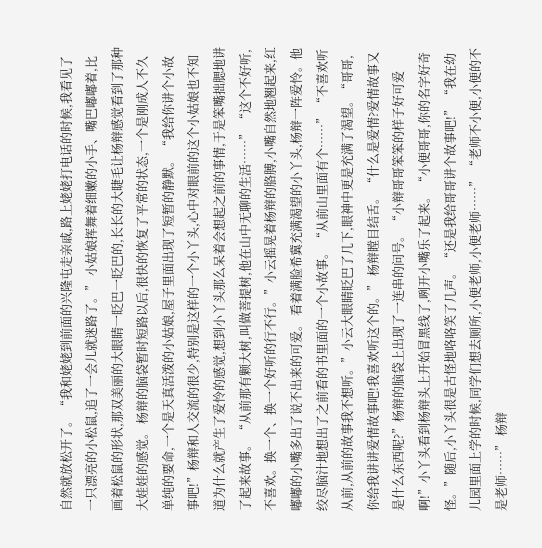自然就放松开了。 “我和姥姥到前面的兴隆屯走亲戚,路上姥姥打电话的时候,我看见了一只漂亮的小松鼠,追了一会儿就迷路了。” 小姑娘挥舞着细嫩的小手、嘴巴嘟嘟着,比画着松鼠的形状,那双美丽的大眼睛一眨巴一眨巴的,长长的大睫毛让杨辩感觉看到了那种大娃娃的感觉。 杨辩的脑袋暂时短路以后,很快的恢复了平常的状态,一个是刚成人不久单纯的要命,一个是天真活泼的小姑娘,屋子里面出现了短暂的静默。 “我给你讲个小故事吧!”杨辩和人交流的很少,特别是这样的一个小丫头,心中对眼前的这个小姑娘也不知道为什么就产生了爱怜的感觉,想到小丫头那么呆着会想起之前的事情,于是笨嘴拙腮地讲了起来故事。 “从前那有颗大树,叫做菩提树,他在山中无聊的生活……” “这个不好听,不喜欢。换一个、换一个好听的行不行。”小云摇晃着杨辩的胳膊,小嘴自然地翘起来,红嘟嘟的小嘴多出了说不出来的可爱。 看着满脸希冀充满渴望的小丫头,杨辩一阵爱怜。他绞尽脑汁地想出了之前看的书里面的一个小故事。 “从前山里面有个……” “不喜欢听从前,从前的故事我不想听。”小云大眼睛眨巴了几下,眼神中更是充满了渴望。“哥哥,你给我讲讲爱情故事吧!我喜欢听这个的。” 杨辩瞠目结舌。 “什么是爱情?爱情故事又是什么东西呢?”杨辩的脑袋上出现了一连串的问号。 “小辩哥哥笨笨的样子好可爱啊!”小丫头看到杨辩头上开始冒黑线了,咧开小嘴乐了起来。 “小便哥哥,你的名字好奇怪。”随后,小丫头很是古怪地咯咯笑了几声。 “还是我给哥哥讲个故事吧!” “我在幼儿园里面上学的时候,同学们想去厕所,小便老师,小便老师……” “老师不小便,小便的不是老师……” 杨辩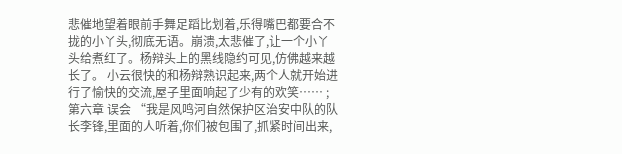悲催地望着眼前手舞足蹈比划着,乐得嘴巴都要合不拢的小丫头,彻底无语。崩溃,太悲催了,让一个小丫头给煮红了。杨辩头上的黑线隐约可见,仿佛越来越长了。 小云很快的和杨辩熟识起来,两个人就开始进行了愉快的交流,屋子里面响起了少有的欢笑…… ; 第六章 误会 “我是风鸣河自然保护区治安中队的队长李锋,里面的人听着,你们被包围了,抓紧时间出来,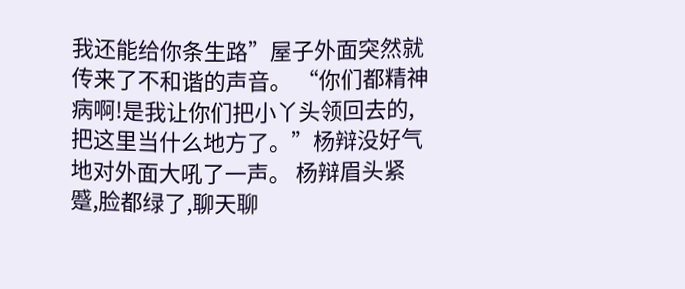我还能给你条生路”屋子外面突然就传来了不和谐的声音。 “你们都精神病啊!是我让你们把小丫头领回去的,把这里当什么地方了。”杨辩没好气地对外面大吼了一声。 杨辩眉头紧蹙,脸都绿了,聊天聊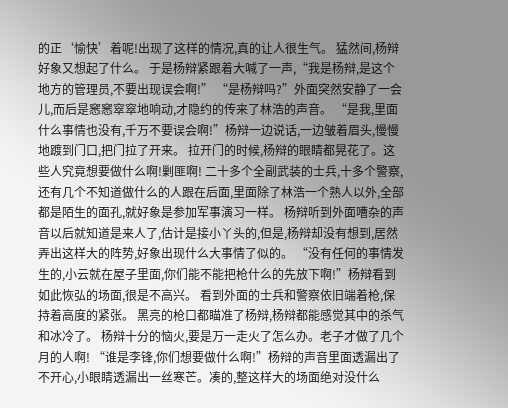的正‘愉快’着呢!出现了这样的情况,真的让人很生气。 猛然间,杨辩好象又想起了什么。 于是杨辩紧跟着大喊了一声,“我是杨辩,是这个地方的管理员,不要出现误会啊!” “是杨辩吗?”外面突然安静了一会儿,而后是窸窸窣窣地响动,才隐约的传来了林浩的声音。 “是我,里面什么事情也没有,千万不要误会啊!”杨辩一边说话,一边皱着眉头,慢慢地踱到门口,把门拉了开来。 拉开门的时候,杨辩的眼睛都晃花了。这些人究竟想要做什么啊!剿匪啊! 二十多个全副武装的士兵,十多个警察,还有几个不知道做什么的人跟在后面,里面除了林浩一个熟人以外,全部都是陌生的面孔,就好象是参加军事演习一样。 杨辩听到外面嘈杂的声音以后就知道是来人了,估计是接小丫头的,但是,杨辩却没有想到,居然弄出这样大的阵势,好象出现什么大事情了似的。 “没有任何的事情发生的,小云就在屋子里面,你们能不能把枪什么的先放下啊!”杨辩看到如此恢弘的场面,很是不高兴。 看到外面的士兵和警察依旧端着枪,保持着高度的紧张。 黑亮的枪口都瞄准了杨辩,杨辩都能感觉其中的杀气和冰冷了。 杨辩十分的恼火,要是万一走火了怎么办。老子才做了几个月的人啊! “谁是李锋,你们想要做什么啊!”杨辩的声音里面透漏出了不开心,小眼睛透漏出一丝寒芒。凑的,整这样大的场面绝对没什么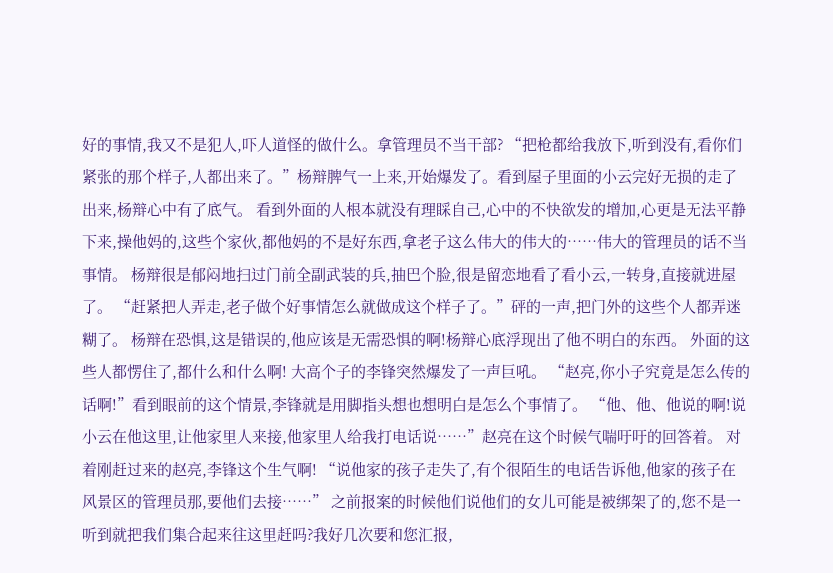好的事情,我又不是犯人,吓人道怪的做什么。拿管理员不当干部? “把枪都给我放下,听到没有,看你们紧张的那个样子,人都出来了。”杨辩脾气一上来,开始爆发了。看到屋子里面的小云完好无损的走了出来,杨辩心中有了底气。 看到外面的人根本就没有理睬自己,心中的不快欲发的增加,心更是无法平静下来,操他妈的,这些个家伙,都他妈的不是好东西,拿老子这么伟大的伟大的……伟大的管理员的话不当事情。 杨辩很是郁闷地扫过门前全副武装的兵,抽巴个脸,很是留恋地看了看小云,一转身,直接就进屋了。 “赶紧把人弄走,老子做个好事情怎么就做成这个样子了。”砰的一声,把门外的这些个人都弄迷糊了。 杨辩在恐惧,这是错误的,他应该是无需恐惧的啊!杨辩心底浮现出了他不明白的东西。 外面的这些人都愣住了,都什么和什么啊! 大高个子的李锋突然爆发了一声巨吼。 “赵亮,你小子究竟是怎么传的话啊!”看到眼前的这个情景,李锋就是用脚指头想也想明白是怎么个事情了。 “他、他、他说的啊!说小云在他这里,让他家里人来接,他家里人给我打电话说……”赵亮在这个时候气喘吁吁的回答着。 对着刚赶过来的赵亮,李锋这个生气啊! “说他家的孩子走失了,有个很陌生的电话告诉他,他家的孩子在风景区的管理员那,要他们去接……” 之前报案的时候他们说他们的女儿可能是被绑架了的,您不是一听到就把我们集合起来往这里赶吗?我好几次要和您汇报,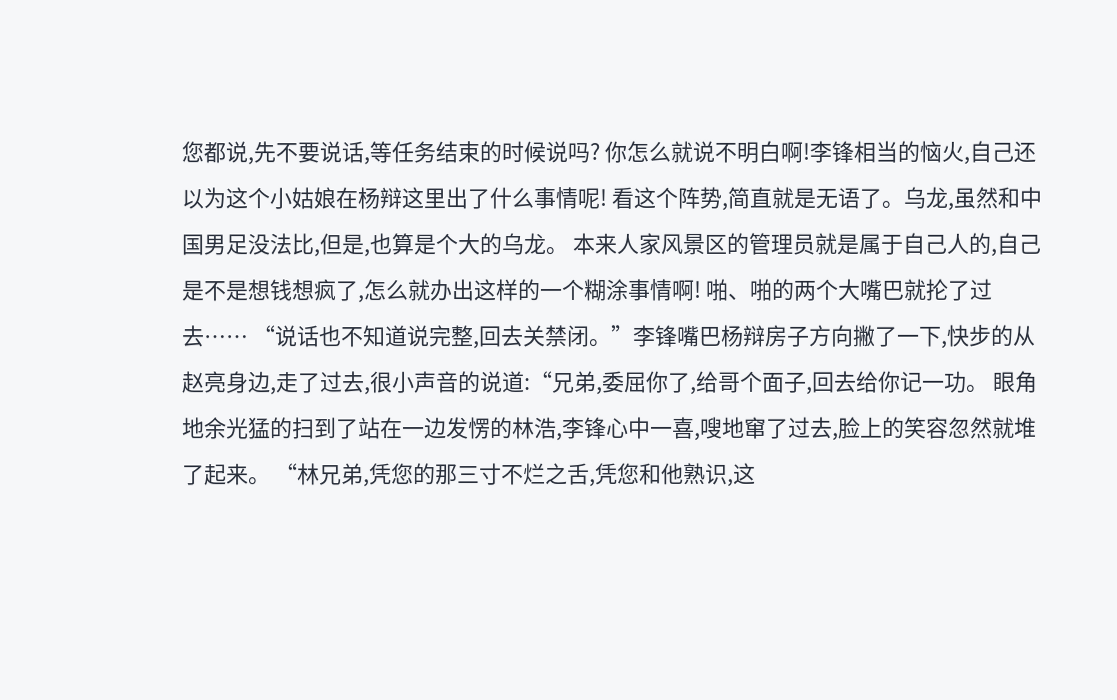您都说,先不要说话,等任务结束的时候说吗? 你怎么就说不明白啊!李锋相当的恼火,自己还以为这个小姑娘在杨辩这里出了什么事情呢! 看这个阵势,简直就是无语了。乌龙,虽然和中国男足没法比,但是,也算是个大的乌龙。 本来人家风景区的管理员就是属于自己人的,自己是不是想钱想疯了,怎么就办出这样的一个糊涂事情啊! 啪、啪的两个大嘴巴就抡了过去…… “说话也不知道说完整,回去关禁闭。”李锋嘴巴杨辩房子方向撇了一下,快步的从赵亮身边,走了过去,很小声音的说道:“兄弟,委屈你了,给哥个面子,回去给你记一功。 眼角地余光猛的扫到了站在一边发愣的林浩,李锋心中一喜,嗖地窜了过去,脸上的笑容忽然就堆了起来。 “林兄弟,凭您的那三寸不烂之舌,凭您和他熟识,这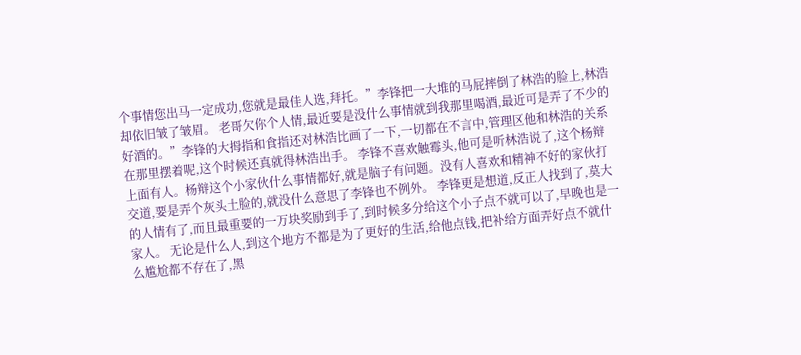个事情您出马一定成功,您就是最佳人选,拜托。”李锋把一大堆的马屁摔倒了林浩的脸上,林浩却依旧皱了皱眉。 老哥欠你个人情,最近要是没什么事情就到我那里喝酒,最近可是弄了不少的好酒的。”李锋的大拇指和食指还对林浩比画了一下,一切都在不言中,管理区他和林浩的关系在那里摆着呢,这个时候还真就得林浩出手。 李锋不喜欢触霉头,他可是听林浩说了,这个杨辩上面有人。杨辩这个小家伙什么事情都好,就是脑子有问题。没有人喜欢和精神不好的家伙打交道,要是弄个灰头土脸的,就没什么意思了李锋也不例外。 李锋更是想道,反正人找到了,莫大的人情有了,而且最重要的一万块奖励到手了,到时候多分给这个小子点不就可以了,早晚也是一家人。 无论是什么人,到这个地方不都是为了更好的生活,给他点钱,把补给方面弄好点不就什么尴尬都不存在了,黑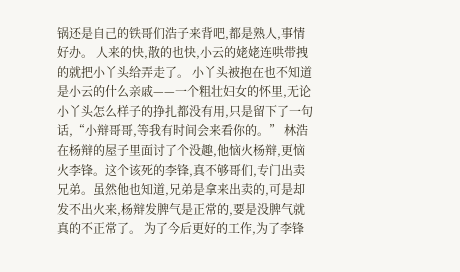锅还是自己的铁哥们浩子来背吧,都是熟人,事情好办。 人来的快,散的也快,小云的姥姥连哄带拽的就把小丫头给弄走了。 小丫头被抱在也不知道是小云的什么亲戚——一个粗壮妇女的怀里,无论小丫头怎么样子的挣扎都没有用,只是留下了一句话,“小辩哥哥,等我有时间会来看你的。” 林浩在杨辩的屋子里面讨了个没趣,他恼火杨辩,更恼火李锋。这个该死的李锋,真不够哥们,专门出卖兄弟。虽然他也知道,兄弟是拿来出卖的,可是却发不出火来,杨辩发脾气是正常的,要是没脾气就真的不正常了。 为了今后更好的工作,为了李锋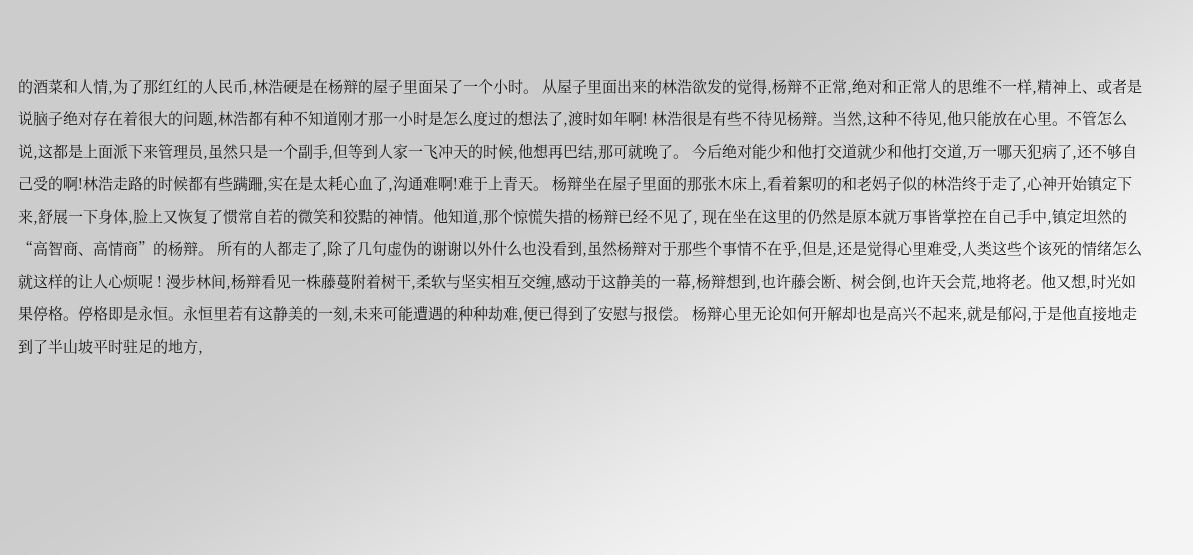的酒菜和人情,为了那红红的人民币,林浩硬是在杨辩的屋子里面呆了一个小时。 从屋子里面出来的林浩欲发的觉得,杨辩不正常,绝对和正常人的思维不一样,精神上、或者是说脑子绝对存在着很大的问题,林浩都有种不知道刚才那一小时是怎么度过的想法了,渡时如年啊! 林浩很是有些不待见杨辩。当然,这种不待见,他只能放在心里。不管怎么说,这都是上面派下来管理员,虽然只是一个副手,但等到人家一飞冲天的时候,他想再巴结,那可就晚了。 今后绝对能少和他打交道就少和他打交道,万一哪天犯病了,还不够自己受的啊!林浩走路的时候都有些蹒跚,实在是太耗心血了,沟通难啊!难于上青天。 杨辩坐在屋子里面的那张木床上,看着絮叨的和老妈子似的林浩终于走了,心神开始镇定下来,舒展一下身体,脸上又恢复了惯常自若的微笑和狡黠的神情。他知道,那个惊慌失措的杨辩已经不见了, 现在坐在这里的仍然是原本就万事皆掌控在自己手中,镇定坦然的“高智商、高情商”的杨辩。 所有的人都走了,除了几句虚伪的谢谢以外什么也没看到,虽然杨辩对于那些个事情不在乎,但是,还是觉得心里难受,人类这些个该死的情绪怎么就这样的让人心烦呢 ! 漫步林间,杨辩看见一株藤蔓附着树干,柔软与坚实相互交缠,感动于这静美的一幕,杨辩想到,也许藤会断、树会倒,也许天会荒,地将老。他又想,时光如果停格。停格即是永恒。永恒里若有这静美的一刻,未来可能遭遇的种种劫难,便已得到了安慰与报偿。 杨辩心里无论如何开解却也是高兴不起来,就是郁闷,于是他直接地走到了半山坡平时驻足的地方,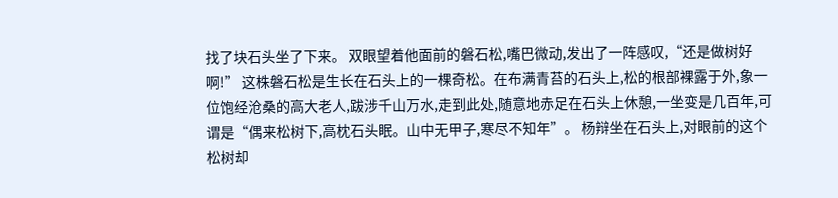找了块石头坐了下来。 双眼望着他面前的磐石松,嘴巴微动,发出了一阵感叹,“还是做树好啊!” 这株磐石松是生长在石头上的一棵奇松。在布满青苔的石头上,松的根部裸露于外,象一位饱经沧桑的高大老人,跋涉千山万水,走到此处,随意地赤足在石头上休憩,一坐变是几百年,可谓是“偶来松树下,高枕石头眠。山中无甲子,寒尽不知年”。 杨辩坐在石头上,对眼前的这个松树却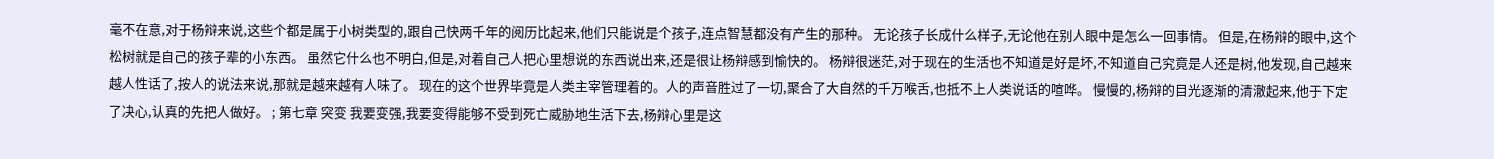毫不在意,对于杨辩来说,这些个都是属于小树类型的,跟自己快两千年的阅历比起来,他们只能说是个孩子,连点智慧都没有产生的那种。 无论孩子长成什么样子,无论他在别人眼中是怎么一回事情。 但是,在杨辩的眼中,这个松树就是自己的孩子辈的小东西。 虽然它什么也不明白,但是,对着自己人把心里想说的东西说出来,还是很让杨辩感到愉快的。 杨辩很迷茫,对于现在的生活也不知道是好是坏,不知道自己究竟是人还是树,他发现,自己越来越人性话了,按人的说法来说,那就是越来越有人味了。 现在的这个世界毕竟是人类主宰管理着的。人的声音胜过了一切,聚合了大自然的千万喉舌,也抵不上人类说话的喧哗。 慢慢的,杨辩的目光逐渐的清澈起来,他于下定了决心,认真的先把人做好。 ; 第七章 突变 我要变强,我要变得能够不受到死亡威胁地生活下去,杨辩心里是这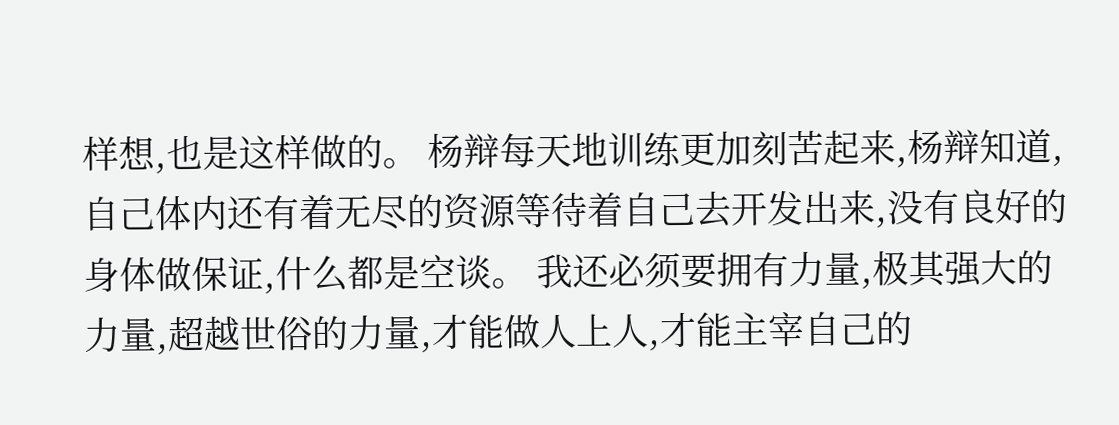样想,也是这样做的。 杨辩每天地训练更加刻苦起来,杨辩知道,自己体内还有着无尽的资源等待着自己去开发出来,没有良好的身体做保证,什么都是空谈。 我还必须要拥有力量,极其强大的力量,超越世俗的力量,才能做人上人,才能主宰自己的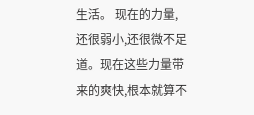生活。 现在的力量,还很弱小,还很微不足道。现在这些力量带来的爽快,根本就算不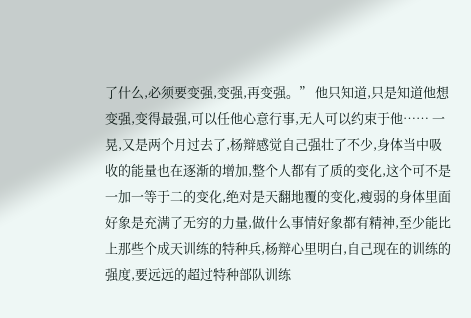了什么,必须要变强,变强,再变强。” 他只知道,只是知道他想变强,变得最强,可以任他心意行事,无人可以约束于他…… 一晃,又是两个月过去了,杨辩感觉自己强壮了不少,身体当中吸收的能量也在逐渐的增加,整个人都有了质的变化,这个可不是一加一等于二的变化,绝对是天翻地覆的变化,瘦弱的身体里面好象是充满了无穷的力量,做什么事情好象都有精神,至少能比上那些个成天训练的特种兵,杨辩心里明白,自己现在的训练的强度,要远远的超过特种部队训练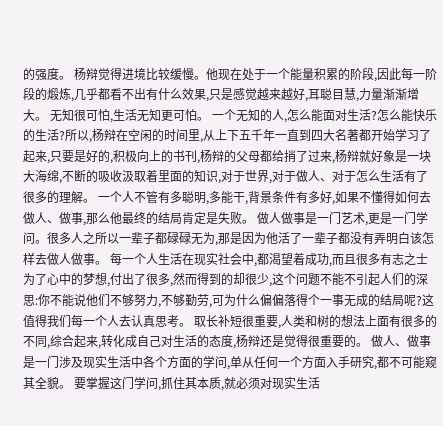的强度。 杨辩觉得进境比较缓慢。他现在处于一个能量积累的阶段,因此每一阶段的煅炼,几乎都看不出有什么效果,只是感觉越来越好,耳聪目慧,力量渐渐增大。 无知很可怕,生活无知更可怕。 一个无知的人,怎么能面对生活?怎么能快乐的生活?所以,杨辩在空闲的时间里,从上下五千年一直到四大名著都开始学习了起来,只要是好的,积极向上的书刊,杨辩的父母都给捎了过来,杨辩就好象是一块大海绵,不断的吸收汲取着里面的知识,对于世界,对于做人、对于怎么生活有了很多的理解。 一个人不管有多聪明,多能干,背景条件有多好,如果不懂得如何去做人、做事,那么他最终的结局肯定是失败。 做人做事是一门艺术,更是一门学问。很多人之所以一辈子都碌碌无为,那是因为他活了一辈子都没有弄明白该怎样去做人做事。 每一个人生活在现实社会中,都渴望着成功,而且很多有志之士为了心中的梦想,付出了很多,然而得到的却很少,这个问题不能不引起人们的深思:你不能说他们不够努力,不够勤劳,可为什么偏偏落得个一事无成的结局呢?这值得我们每一个人去认真思考。 取长补短很重要,人类和树的想法上面有很多的不同,综合起来,转化成自己对生活的态度,杨辩还是觉得很重要的。 做人、做事是一门涉及现实生活中各个方面的学问,单从任何一个方面入手研究,都不可能窥其全貌。 要掌握这门学问,抓住其本质,就必须对现实生活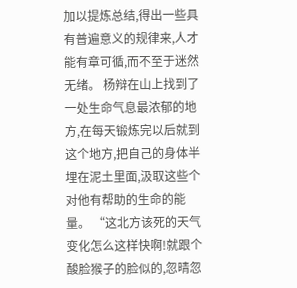加以提炼总结,得出一些具有普遍意义的规律来,人才能有章可循,而不至于迷然无绪。 杨辩在山上找到了一处生命气息最浓郁的地方,在每天锻炼完以后就到这个地方,把自己的身体半埋在泥土里面,汲取这些个对他有帮助的生命的能量。 “这北方该死的天气变化怎么这样快啊!就跟个酸脸猴子的脸似的,忽晴忽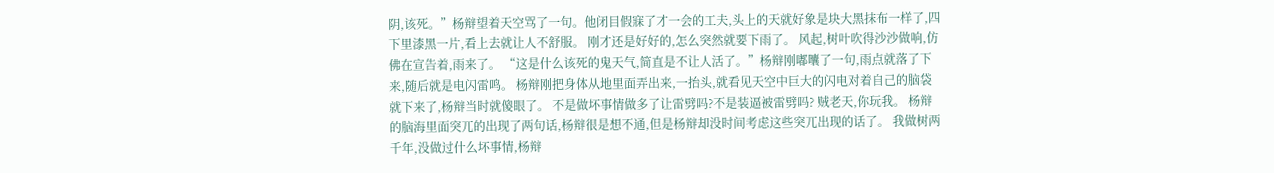阴,该死。”杨辩望着天空骂了一句。他闭目假寐了才一会的工夫,头上的天就好象是块大黑抹布一样了,四下里漆黑一片,看上去就让人不舒服。 刚才还是好好的,怎么突然就要下雨了。 风起,树叶吹得沙沙做响,仿佛在宣告着,雨来了。 “这是什么该死的鬼天气,简直是不让人活了。”杨辩刚嘟囔了一句,雨点就落了下来,随后就是电闪雷鸣。 杨辩刚把身体从地里面弄出来,一抬头,就看见天空中巨大的闪电对着自己的脑袋就下来了,杨辩当时就傻眼了。 不是做坏事情做多了让雷劈吗?不是装逼被雷劈吗? 贼老天,你玩我。 杨辩的脑海里面突兀的出现了两句话,杨辩很是想不通,但是杨辩却没时间考虑这些突兀出现的话了。 我做树两千年,没做过什么坏事情,杨辩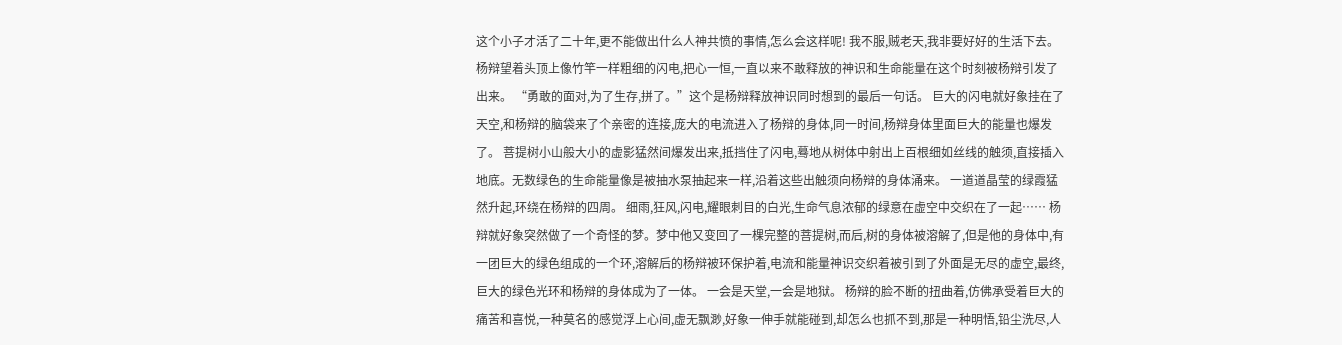这个小子才活了二十年,更不能做出什么人神共愤的事情,怎么会这样呢! 我不服,贼老天,我非要好好的生活下去。 杨辩望着头顶上像竹竿一样粗细的闪电,把心一恒,一直以来不敢释放的神识和生命能量在这个时刻被杨辩引发了出来。 “勇敢的面对,为了生存,拼了。”这个是杨辩释放神识同时想到的最后一句话。 巨大的闪电就好象挂在了天空,和杨辩的脑袋来了个亲密的连接,庞大的电流进入了杨辩的身体,同一时间,杨辩身体里面巨大的能量也爆发了。 菩提树小山般大小的虚影猛然间爆发出来,抵挡住了闪电,蓦地从树体中射出上百根细如丝线的触须,直接插入地底。无数绿色的生命能量像是被抽水泵抽起来一样,沿着这些出触须向杨辩的身体涌来。 一道道晶莹的绿霞猛然升起,环绕在杨辩的四周。 细雨,狂风,闪电,耀眼刺目的白光,生命气息浓郁的绿意在虚空中交织在了一起…… 杨辩就好象突然做了一个奇怪的梦。梦中他又变回了一棵完整的菩提树,而后,树的身体被溶解了,但是他的身体中,有一团巨大的绿色组成的一个环,溶解后的杨辩被环保护着,电流和能量神识交织着被引到了外面是无尽的虚空,最终,巨大的绿色光环和杨辩的身体成为了一体。 一会是天堂,一会是地狱。 杨辩的脸不断的扭曲着,仿佛承受着巨大的痛苦和喜悦,一种莫名的感觉浮上心间,虚无飘渺,好象一伸手就能碰到,却怎么也抓不到,那是一种明悟,铅尘洗尽,人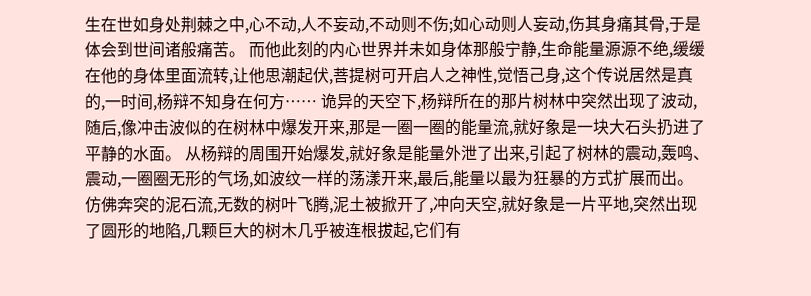生在世如身处荆棘之中,心不动,人不妄动,不动则不伤;如心动则人妄动,伤其身痛其骨,于是体会到世间诸般痛苦。 而他此刻的内心世界并未如身体那般宁静,生命能量源源不绝,缓缓在他的身体里面流转,让他思潮起伏,菩提树可开启人之神性,觉悟己身,这个传说居然是真的,一时间,杨辩不知身在何方…… 诡异的天空下,杨辩所在的那片树林中突然出现了波动,随后,像冲击波似的在树林中爆发开来,那是一圈一圈的能量流,就好象是一块大石头扔进了平静的水面。 从杨辩的周围开始爆发,就好象是能量外泄了出来,引起了树林的震动,轰鸣、震动,一圈圈无形的气场,如波纹一样的荡漾开来,最后,能量以最为狂暴的方式扩展而出。 仿佛奔突的泥石流,无数的树叶飞腾,泥土被掀开了,冲向天空,就好象是一片平地,突然出现了圆形的地陷,几颗巨大的树木几乎被连根拔起,它们有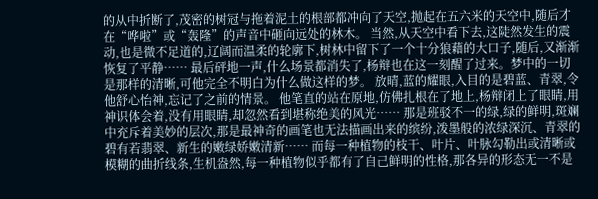的从中折断了,茂密的树冠与拖着泥土的根部都冲向了天空,抛起在五六米的天空中,随后才在“哗啦”或“轰隆”的声音中砸向远处的林木。 当然,从天空中看下去,这陡然发生的震动,也是微不足道的,辽阔而温柔的轮廓下,树林中留下了一个十分狼藉的大口子,随后,又渐渐恢复了平静…… 最后砰地一声,什么场景都消失了,杨辩也在这一刻醒了过来。梦中的一切是那样的清晰,可他完全不明白为什么做这样的梦。 放晴,蓝的耀眼,入目的是碧蓝、青翠,令他舒心怡神,忘记了之前的情景。 他笔直的站在原地,仿佛扎根在了地上,杨辩闭上了眼睛,用神识体会着,没有用眼睛,却忽然看到堪称绝美的风光…… 那是班驳不一的绿,绿的鲜明,斑斓中充斥着美妙的层次,那是最神奇的画笔也无法描画出来的缤纷,泼墨般的浓绿深沉、青翠的碧有若翡翠、新生的嫩绿娇嫩清新…… 而每一种植物的枝干、叶片、叶脉勾勒出或清晰或模糊的曲折线条,生机盎然,每一种植物似乎都有了自己鲜明的性格,那各异的形态无一不是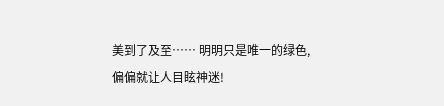美到了及至…… 明明只是唯一的绿色,偏偏就让人目眩神迷!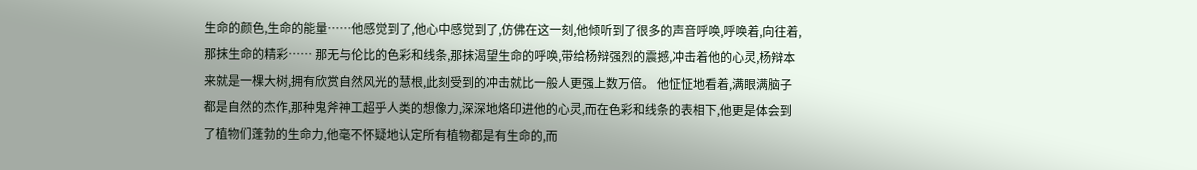生命的颜色,生命的能量……他感觉到了,他心中感觉到了,仿佛在这一刻,他倾听到了很多的声音呼唤,呼唤着,向往着,那抹生命的精彩…… 那无与伦比的色彩和线条,那抹渴望生命的呼唤,带给杨辩强烈的震撼,冲击着他的心灵,杨辩本来就是一棵大树,拥有欣赏自然风光的慧根,此刻受到的冲击就比一般人更强上数万倍。 他怔怔地看着,满眼满脑子都是自然的杰作,那种鬼斧神工超乎人类的想像力,深深地烙印进他的心灵,而在色彩和线条的表相下,他更是体会到了植物们蓬勃的生命力,他毫不怀疑地认定所有植物都是有生命的,而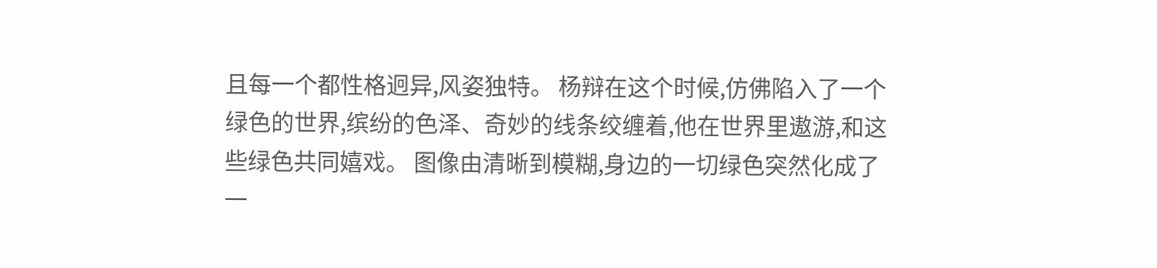且每一个都性格迥异,风姿独特。 杨辩在这个时候,仿佛陷入了一个绿色的世界,缤纷的色泽、奇妙的线条绞缠着,他在世界里遨游,和这些绿色共同嬉戏。 图像由清晰到模糊,身边的一切绿色突然化成了一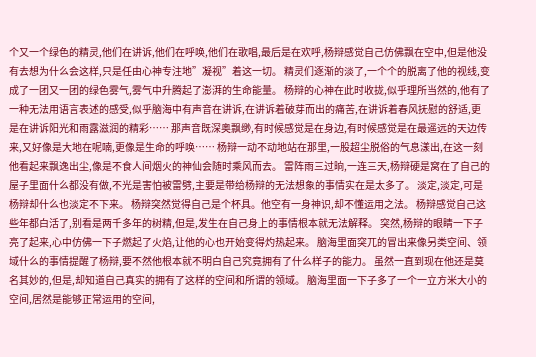个又一个绿色的精灵,他们在讲诉,他们在呼唤,他们在歌唱,最后是在欢呼,杨辩感觉自己仿佛飘在空中,但是他没有去想为什么会这样,只是任由心神专注地”凝视”着这一切。 精灵们逐渐的淡了,一个个的脱离了他的视线,变成了一团又一团的绿色雾气,雾气中升腾起了澎湃的生命能量。 杨辩的心神在此时收拢,似乎理所当然的,他有了一种无法用语言表述的感受,似乎脑海中有声音在讲诉,在讲诉着破芽而出的痛苦,在讲诉着春风抚慰的舒适,更是在讲诉阳光和雨露滋润的精彩…… 那声音既深奥飘缈,有时候感觉是在身边,有时候感觉是在最遥远的天边传来,又好像是大地在呢喃,更像是生命的呼唤…… 杨辩一动不动地站在那里,一股超尘脱俗的气息漾出,在这一刻他看起来飘逸出尘,像是不食人间烟火的神仙会随时乘风而去。 雷阵雨三过晌,一连三天,杨辩硬是窝在了自己的屋子里面什么都没有做,不光是害怕被雷劈,主要是带给杨辩的无法想象的事情实在是太多了。 淡定,淡定,可是杨辩却什么也淡定不下来。 杨辩突然觉得自己是个杯具。他空有一身神识,却不懂运用之法。 杨辩感觉自己这些年都白活了,别看是两千多年的树精,但是,发生在自己身上的事情根本就无法解释。 突然,杨辩的眼睛一下子亮了起来,心中仿佛一下子燃起了火焰,让他的心也开始变得灼热起来。 脑海里面突兀的冒出来像另类空间、领域什么的事情提醒了杨辩,要不然他根本就不明白自己究竟拥有了什么样子的能力。 虽然一直到现在他还是莫名其妙的,但是,却知道自己真实的拥有了这样的空间和所谓的领域。 脑海里面一下子多了一个一立方米大小的空间,居然是能够正常运用的空间,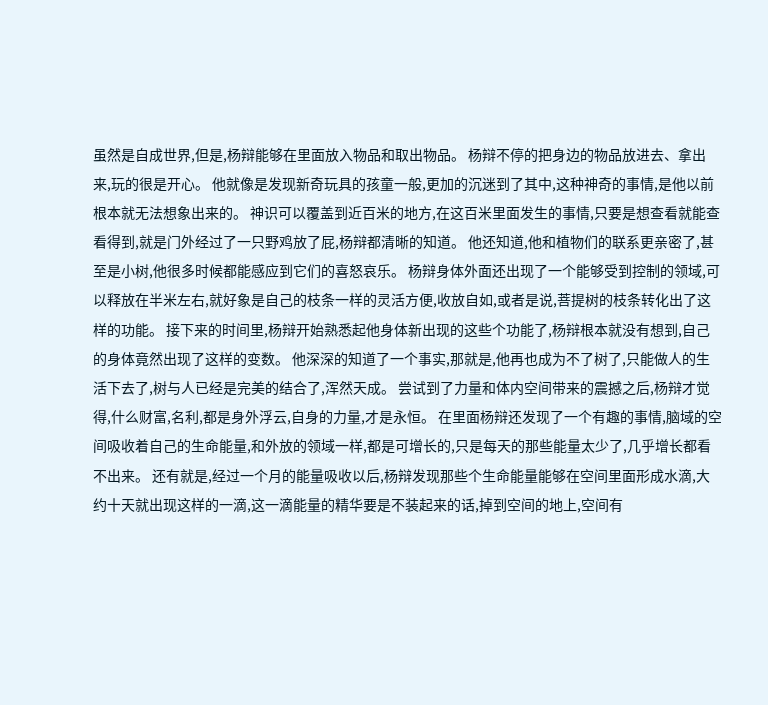虽然是自成世界,但是,杨辩能够在里面放入物品和取出物品。 杨辩不停的把身边的物品放进去、拿出来,玩的很是开心。 他就像是发现新奇玩具的孩童一般,更加的沉迷到了其中,这种神奇的事情,是他以前根本就无法想象出来的。 神识可以覆盖到近百米的地方,在这百米里面发生的事情,只要是想查看就能查看得到,就是门外经过了一只野鸡放了屁,杨辩都清晰的知道。 他还知道,他和植物们的联系更亲密了,甚至是小树,他很多时候都能感应到它们的喜怒哀乐。 杨辩身体外面还出现了一个能够受到控制的领域,可以释放在半米左右,就好象是自己的枝条一样的灵活方便,收放自如,或者是说,菩提树的枝条转化出了这样的功能。 接下来的时间里,杨辩开始熟悉起他身体新出现的这些个功能了,杨辩根本就没有想到,自己的身体竟然出现了这样的变数。 他深深的知道了一个事实,那就是,他再也成为不了树了,只能做人的生活下去了,树与人已经是完美的结合了,浑然天成。 尝试到了力量和体内空间带来的震撼之后,杨辩才觉得,什么财富,名利,都是身外浮云,自身的力量,才是永恒。 在里面杨辩还发现了一个有趣的事情,脑域的空间吸收着自己的生命能量,和外放的领域一样,都是可增长的,只是每天的那些能量太少了,几乎增长都看不出来。 还有就是,经过一个月的能量吸收以后,杨辩发现那些个生命能量能够在空间里面形成水滴,大约十天就出现这样的一滴,这一滴能量的精华要是不装起来的话,掉到空间的地上,空间有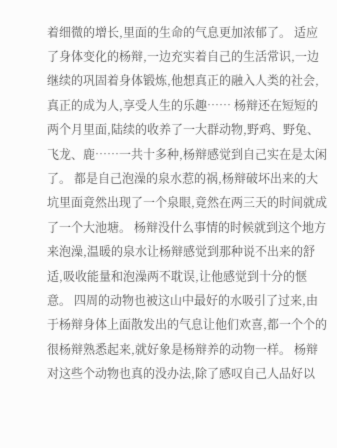着细微的增长,里面的生命的气息更加浓郁了。 适应了身体变化的杨辩,一边充实着自己的生活常识,一边继续的巩固着身体锻炼,他想真正的融入人类的社会,真正的成为人,享受人生的乐趣…… 杨辩还在短短的两个月里面,陆续的收养了一大群动物,野鸡、野兔、飞龙、鹿……一共十多种,杨辩感觉到自己实在是太闲了。 都是自己泡澡的泉水惹的祸,杨辩破坏出来的大坑里面竟然出现了一个泉眼,竟然在两三天的时间就成了一个大池塘。 杨辩没什么事情的时候就到这个地方来泡澡,温暖的泉水让杨辩感觉到那种说不出来的舒适,吸收能量和泡澡两不耽误,让他感觉到十分的惬意。 四周的动物也被这山中最好的水吸引了过来,由于杨辩身体上面散发出的气息让他们欢喜,都一个个的很杨辩熟悉起来,就好象是杨辩养的动物一样。 杨辩对这些个动物也真的没办法,除了感叹自己人品好以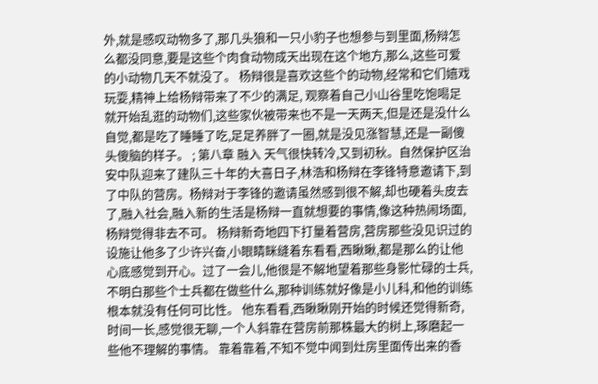外,就是感叹动物多了,那几头狼和一只小豹子也想参与到里面,杨辩怎么都没同意,要是这些个肉食动物成天出现在这个地方,那么,这些可爱的小动物几天不就没了。 杨辩很是喜欢这些个的动物,经常和它们嬉戏玩耍,精神上给杨辩带来了不少的满足, 观察着自己小山谷里吃饱喝足就开始乱逛的动物们,这些家伙被带来也不是一天两天,但是还是没什么自觉,都是吃了睡睡了吃,足足养胖了一圈,就是没见涨智慧,还是一副傻头傻脑的样子。 ; 第八章 融入 天气很快转冷,又到初秋。自然保护区治安中队迎来了建队三十年的大喜日子,林浩和杨辩在李锋特意邀请下,到了中队的营房。杨辩对于李锋的邀请虽然感到很不解,却也硬着头皮去了,融入社会,融入新的生活是杨辩一直就想要的事情,像这种热闹场面,杨辩觉得非去不可。 杨辩新奇地四下打量着营房,营房那些没见识过的设施让他多了少许兴奋,小眼睛眯缝着东看看,西瞅瞅,都是那么的让他心底感觉到开心。过了一会儿,他很是不解地望着那些身影忙碌的士兵,不明白那些个士兵都在做些什么,那种训练就好像是小儿科,和他的训练根本就没有任何可比性。 他东看看,西瞅瞅刚开始的时候还觉得新奇,时间一长,感觉很无聊,一个人斜靠在营房前那株最大的树上,琢磨起一些他不理解的事情。 靠着靠着,不知不觉中闻到灶房里面传出来的香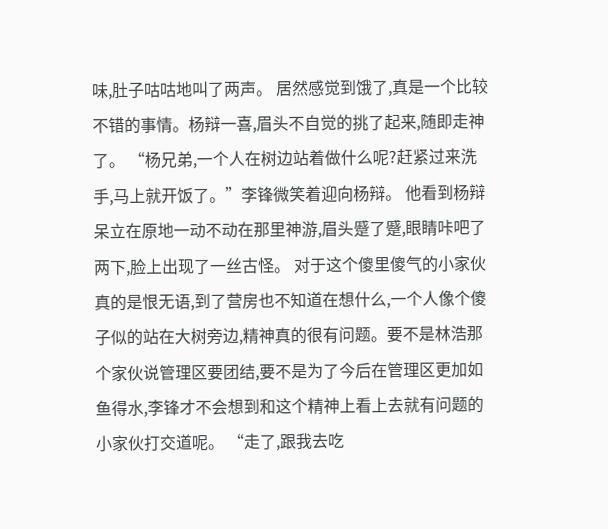味,肚子咕咕地叫了两声。 居然感觉到饿了,真是一个比较不错的事情。杨辩一喜,眉头不自觉的挑了起来,随即走神了。 “杨兄弟,一个人在树边站着做什么呢?赶紧过来洗手,马上就开饭了。”李锋微笑着迎向杨辩。 他看到杨辩呆立在原地一动不动在那里神游,眉头蹙了蹙,眼睛咔吧了两下,脸上出现了一丝古怪。 对于这个傻里傻气的小家伙真的是恨无语,到了营房也不知道在想什么,一个人像个傻子似的站在大树旁边,精神真的很有问题。要不是林浩那个家伙说管理区要团结,要不是为了今后在管理区更加如鱼得水,李锋才不会想到和这个精神上看上去就有问题的小家伙打交道呢。 “走了,跟我去吃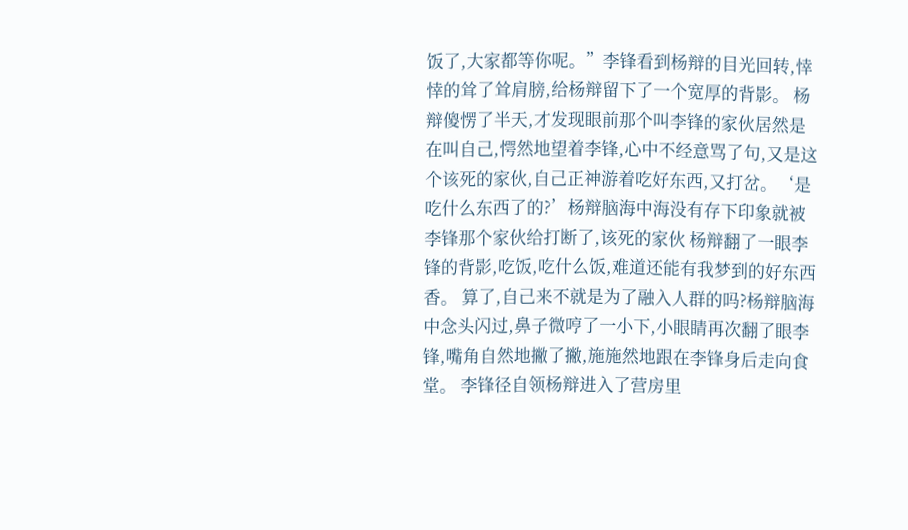饭了,大家都等你呢。”李锋看到杨辩的目光回转,悻悻的耸了耸肩膀,给杨辩留下了一个宽厚的背影。 杨辩傻愣了半天,才发现眼前那个叫李锋的家伙居然是在叫自己,愕然地望着李锋,心中不经意骂了句,又是这个该死的家伙,自己正神游着吃好东西,又打岔。‘是吃什么东西了的?’杨辩脑海中海没有存下印象就被李锋那个家伙给打断了,该死的家伙 杨辩翻了一眼李锋的背影,吃饭,吃什么饭,难道还能有我梦到的好东西香。 算了,自己来不就是为了融入人群的吗?杨辩脑海中念头闪过,鼻子微哼了一小下,小眼睛再次翻了眼李锋,嘴角自然地撇了撇,施施然地跟在李锋身后走向食堂。 李锋径自领杨辩进入了营房里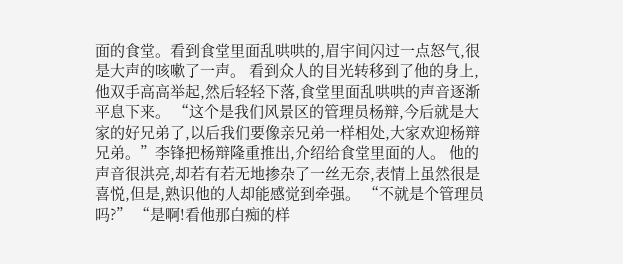面的食堂。看到食堂里面乱哄哄的,眉宇间闪过一点怒气,很是大声的咳嗽了一声。 看到众人的目光转移到了他的身上,他双手高高举起,然后轻轻下落,食堂里面乱哄哄的声音逐渐平息下来。 “这个是我们风景区的管理员杨辩,今后就是大家的好兄弟了,以后我们要像亲兄弟一样相处,大家欢迎杨辩兄弟。”李锋把杨辩隆重推出,介绍给食堂里面的人。 他的声音很洪亮,却若有若无地掺杂了一丝无奈,表情上虽然很是喜悦,但是,熟识他的人却能感觉到牵强。 “不就是个管理员吗?” “是啊!看他那白痴的样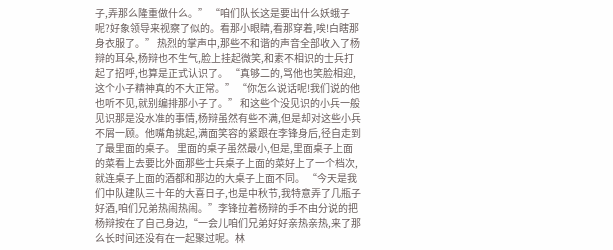子,弄那么隆重做什么。” “咱们队长这是要出什么妖蛾子呢?好象领导来视察了似的。看那小眼睛,看那穿着,唉!白瞎那身衣服了。” 热烈的掌声中,那些不和谐的声音全部收入了杨辩的耳朵,杨辩也不生气,脸上挂起微笑,和素不相识的士兵打起了招呼,也算是正式认识了。 “真够二的,骂他也笑脸相迎,这个小子精神真的不大正常。” “你怎么说话呢!我们说的他也听不见,就别编排那小子了。” 和这些个没见识的小兵一般见识那是没水准的事情,杨辩虽然有些不满,但是却对这些小兵不屑一顾。他嘴角挑起,满面笑容的紧跟在李锋身后,径自走到了最里面的桌子。 里面的桌子虽然最小,但是,里面桌子上面的菜看上去要比外面那些士兵桌子上面的菜好上了一个档次,就连桌子上面的酒都和那边的大桌子上面不同。 “今天是我们中队建队三十年的大喜日子,也是中秋节,我特意弄了几瓶子好酒,咱们兄弟热闹热闹。”李锋拉着杨辩的手不由分说的把杨辩按在了自己身边,“一会儿咱们兄弟好好亲热亲热,来了那么长时间还没有在一起聚过呢。林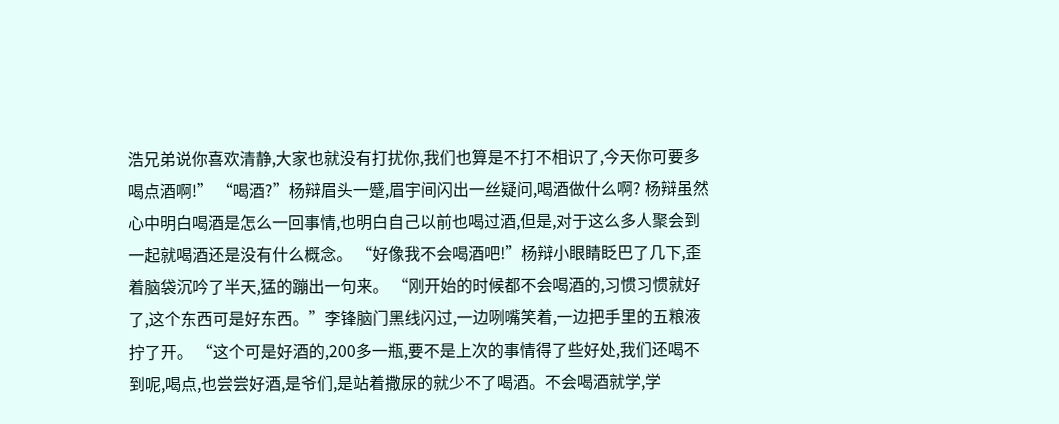浩兄弟说你喜欢清静,大家也就没有打扰你,我们也算是不打不相识了,今天你可要多喝点酒啊!” “喝酒?”杨辩眉头一蹙,眉宇间闪出一丝疑问,喝酒做什么啊? 杨辩虽然心中明白喝酒是怎么一回事情,也明白自己以前也喝过酒,但是,对于这么多人聚会到一起就喝酒还是没有什么概念。 “好像我不会喝酒吧!”杨辩小眼睛眨巴了几下,歪着脑袋沉吟了半天,猛的蹦出一句来。 “刚开始的时候都不会喝酒的,习惯习惯就好了,这个东西可是好东西。”李锋脑门黑线闪过,一边咧嘴笑着,一边把手里的五粮液拧了开。 “这个可是好酒的,200多一瓶,要不是上次的事情得了些好处,我们还喝不到呢,喝点,也尝尝好酒,是爷们,是站着撒尿的就少不了喝酒。不会喝酒就学,学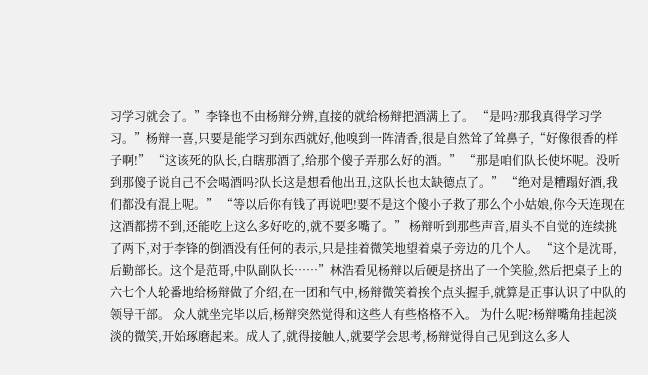习学习就会了。”李锋也不由杨辩分辨,直接的就给杨辩把酒满上了。 “是吗?那我真得学习学习。”杨辩一喜,只要是能学习到东西就好,他嗅到一阵清香,很是自然耸了耸鼻子,“好像很香的样子啊!” “这该死的队长,白瞎那酒了,给那个傻子弄那么好的酒。” “那是咱们队长使坏呢。没听到那傻子说自己不会喝酒吗?队长这是想看他出丑,这队长也太缺德点了。” “绝对是糟蹋好酒,我们都没有混上呢。” “等以后你有钱了再说吧!要不是这个傻小子救了那么个小姑娘,你今天连现在这酒都捞不到,还能吃上这么多好吃的,就不要多嘴了。” 杨辩听到那些声音,眉头不自觉的连续挑了两下,对于李锋的倒酒没有任何的表示,只是挂着微笑地望着桌子旁边的几个人。 “这个是沈哥,后勤部长。这个是范哥,中队副队长……”林浩看见杨辩以后硬是挤出了一个笑脸,然后把桌子上的六七个人轮番地给杨辩做了介绍,在一团和气中,杨辩微笑着挨个点头握手,就算是正事认识了中队的领导干部。 众人就坐完毕以后,杨辩突然觉得和这些人有些格格不入。 为什么呢?杨辩嘴角挂起淡淡的微笑,开始琢磨起来。成人了,就得接触人,就要学会思考,杨辩觉得自己见到这么多人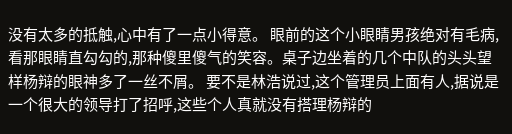没有太多的抵触,心中有了一点小得意。 眼前的这个小眼睛男孩绝对有毛病,看那眼睛直勾勾的,那种傻里傻气的笑容。桌子边坐着的几个中队的头头望样杨辩的眼神多了一丝不屑。 要不是林浩说过,这个管理员上面有人,据说是一个很大的领导打了招呼,这些个人真就没有搭理杨辩的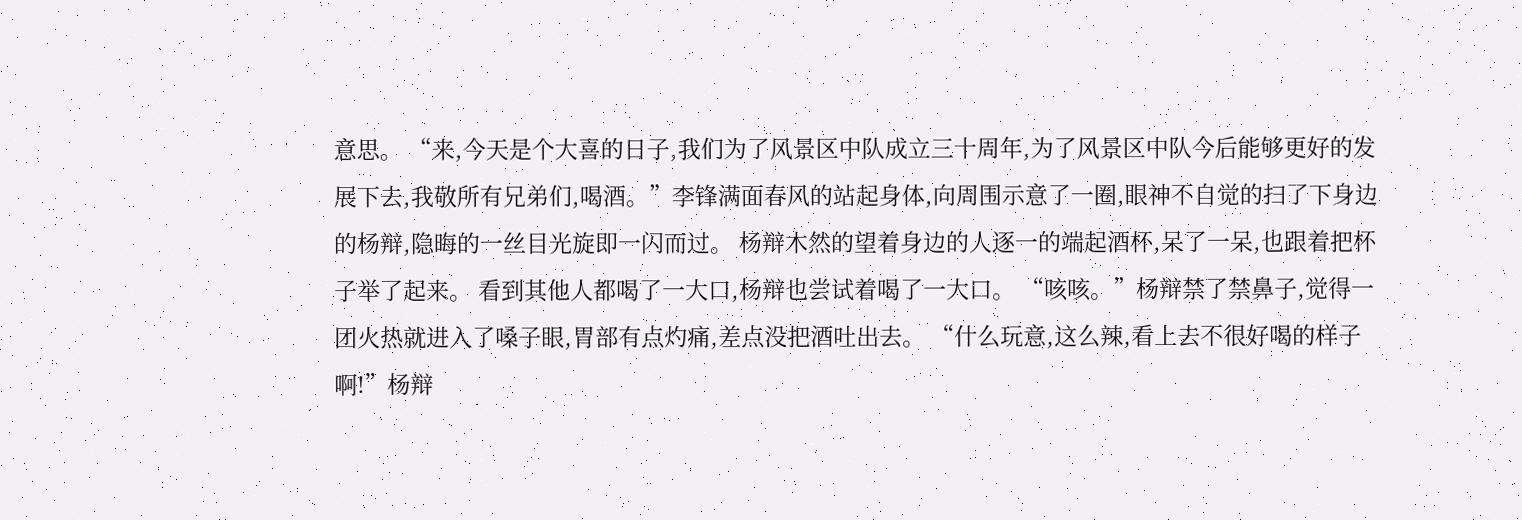意思。 “来,今天是个大喜的日子,我们为了风景区中队成立三十周年,为了风景区中队今后能够更好的发展下去,我敬所有兄弟们,喝酒。”李锋满面春风的站起身体,向周围示意了一圈,眼神不自觉的扫了下身边的杨辩,隐晦的一丝目光旋即一闪而过。 杨辩木然的望着身边的人逐一的端起酒杯,呆了一呆,也跟着把杯子举了起来。 看到其他人都喝了一大口,杨辩也尝试着喝了一大口。 “咳咳。”杨辩禁了禁鼻子,觉得一团火热就进入了嗓子眼,胃部有点灼痛,差点没把酒吐出去。 “什么玩意,这么辣,看上去不很好喝的样子啊!”杨辩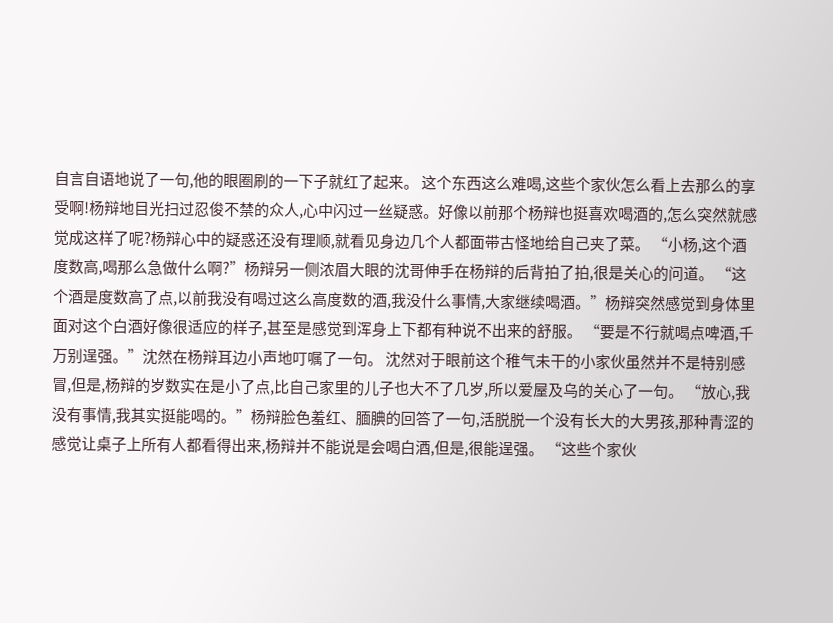自言自语地说了一句,他的眼圈刷的一下子就红了起来。 这个东西这么难喝,这些个家伙怎么看上去那么的享受啊!杨辩地目光扫过忍俊不禁的众人,心中闪过一丝疑惑。好像以前那个杨辩也挺喜欢喝酒的,怎么突然就感觉成这样了呢?杨辩心中的疑惑还没有理顺,就看见身边几个人都面带古怪地给自己夹了菜。 “小杨,这个酒度数高,喝那么急做什么啊?”杨辩另一侧浓眉大眼的沈哥伸手在杨辩的后背拍了拍,很是关心的问道。 “这个酒是度数高了点,以前我没有喝过这么高度数的酒,我没什么事情,大家继续喝酒。”杨辩突然感觉到身体里面对这个白酒好像很适应的样子,甚至是感觉到浑身上下都有种说不出来的舒服。 “要是不行就喝点啤酒,千万别逞强。”沈然在杨辩耳边小声地叮嘱了一句。 沈然对于眼前这个稚气未干的小家伙虽然并不是特别感冒,但是,杨辩的岁数实在是小了点,比自己家里的儿子也大不了几岁,所以爱屋及乌的关心了一句。 “放心,我没有事情,我其实挺能喝的。”杨辩脸色羞红、腼腆的回答了一句,活脱脱一个没有长大的大男孩,那种青涩的感觉让桌子上所有人都看得出来,杨辩并不能说是会喝白酒,但是,很能逞强。 “这些个家伙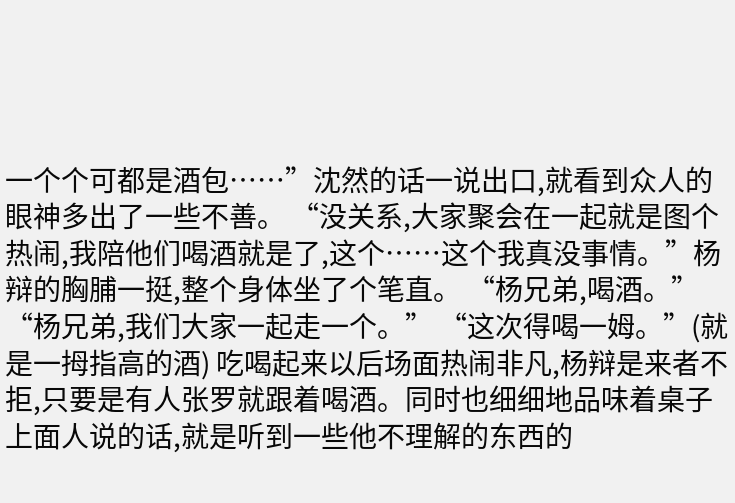一个个可都是酒包……”沈然的话一说出口,就看到众人的眼神多出了一些不善。 “没关系,大家聚会在一起就是图个热闹,我陪他们喝酒就是了,这个……这个我真没事情。”杨辩的胸脯一挺,整个身体坐了个笔直。 “杨兄弟,喝酒。” “杨兄弟,我们大家一起走一个。” “这次得喝一姆。”(就是一拇指高的酒) 吃喝起来以后场面热闹非凡,杨辩是来者不拒,只要是有人张罗就跟着喝酒。同时也细细地品味着桌子上面人说的话,就是听到一些他不理解的东西的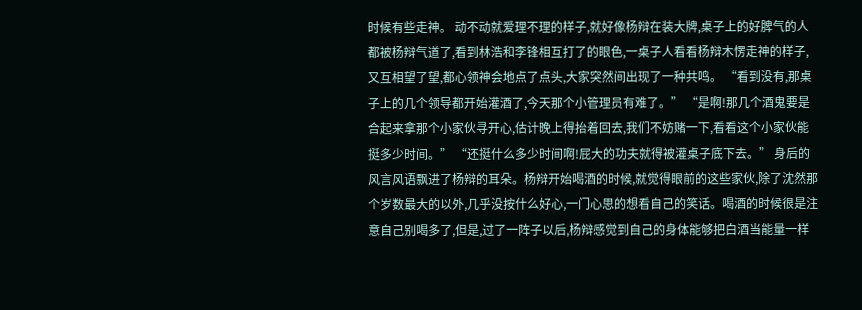时候有些走神。 动不动就爱理不理的样子,就好像杨辩在装大牌,桌子上的好脾气的人都被杨辩气道了,看到林浩和李锋相互打了的眼色,一桌子人看看杨辩木愣走神的样子,又互相望了望,都心领神会地点了点头,大家突然间出现了一种共鸣。 “看到没有,那桌子上的几个领导都开始灌酒了,今天那个小管理员有难了。” “是啊!那几个酒鬼要是合起来拿那个小家伙寻开心,估计晚上得抬着回去,我们不妨赌一下,看看这个小家伙能挺多少时间。” “还挺什么多少时间啊!屁大的功夫就得被灌桌子底下去。” 身后的风言风语飘进了杨辩的耳朵。杨辩开始喝酒的时候,就觉得眼前的这些家伙,除了沈然那个岁数最大的以外,几乎没按什么好心,一门心思的想看自己的笑话。喝酒的时候很是注意自己别喝多了,但是,过了一阵子以后,杨辩感觉到自己的身体能够把白酒当能量一样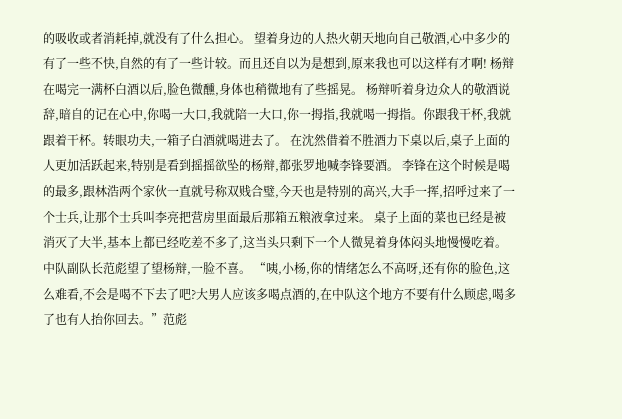的吸收或者消耗掉,就没有了什么担心。 望着身边的人热火朝天地向自己敬酒,心中多少的有了一些不快,自然的有了一些计较。而且还自以为是想到,原来我也可以这样有才啊! 杨辩在喝完一满杯白酒以后,脸色微醺,身体也稍微地有了些摇晃。 杨辩听着身边众人的敬酒说辞,暗自的记在心中,你喝一大口,我就陪一大口,你一拇指,我就喝一拇指。你跟我干杯,我就跟着干杯。转眼功夫,一箱子白酒就喝进去了。 在沈然借着不胜酒力下桌以后,桌子上面的人更加活跃起来,特别是看到摇摇欲坠的杨辩,都张罗地喊李锋要酒。 李锋在这个时候是喝的最多,跟林浩两个家伙一直就号称双贱合璧,今天也是特别的高兴,大手一挥,招呼过来了一个士兵,让那个士兵叫李亮把营房里面最后那箱五粮液拿过来。 桌子上面的菜也已经是被消灭了大半,基本上都已经吃差不多了,这当头只剩下一个人微晃着身体闷头地慢慢吃着。中队副队长范彪望了望杨辩,一脸不喜。 “咦,小杨,你的情绪怎么不高呀,还有你的脸色,这么难看,不会是喝不下去了吧?大男人应该多喝点酒的,在中队这个地方不要有什么顾虑,喝多了也有人抬你回去。”范彪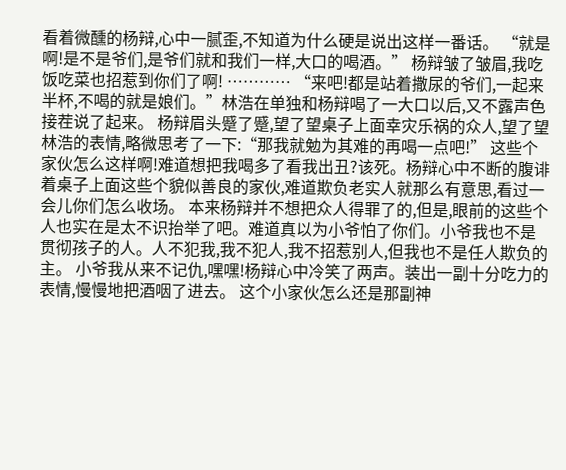看着微醺的杨辩,心中一腻歪,不知道为什么硬是说出这样一番话。 “就是啊!是不是爷们,是爷们就和我们一样,大口的喝酒。” 杨辩皱了皱眉,我吃饭吃菜也招惹到你们了啊! ………… “来吧!都是站着撒尿的爷们,一起来半杯,不喝的就是娘们。”林浩在单独和杨辩喝了一大口以后,又不露声色接茬说了起来。 杨辩眉头蹙了蹙,望了望桌子上面幸灾乐祸的众人,望了望林浩的表情,略微思考了一下:“那我就勉为其难的再喝一点吧!” 这些个家伙怎么这样啊!难道想把我喝多了看我出丑?该死。杨辩心中不断的腹诽着桌子上面这些个貌似善良的家伙,难道欺负老实人就那么有意思,看过一会儿你们怎么收场。 本来杨辩并不想把众人得罪了的,但是,眼前的这些个人也实在是太不识抬举了吧。难道真以为小爷怕了你们。小爷我也不是贯彻孩子的人。人不犯我,我不犯人,我不招惹别人,但我也不是任人欺负的主。 小爷我从来不记仇,嘿嘿!杨辩心中冷笑了两声。装出一副十分吃力的表情,慢慢地把酒咽了进去。 这个小家伙怎么还是那副神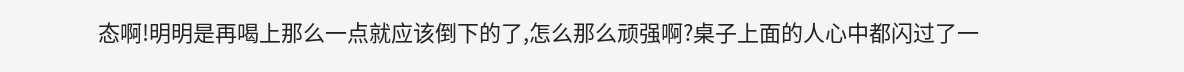态啊!明明是再喝上那么一点就应该倒下的了,怎么那么顽强啊?桌子上面的人心中都闪过了一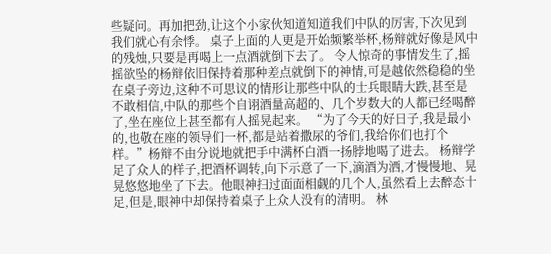些疑问。再加把劲,让这个小家伙知道知道我们中队的厉害,下次见到我们就心有余悸。 桌子上面的人更是开始频繁举杯,杨辩就好像是风中的残烛,只要是再喝上一点酒就倒下去了。 令人惊奇的事情发生了,摇摇欲坠的杨辩依旧保持着那种差点就倒下的神情,可是越依然稳稳的坐在桌子旁边,这种不可思议的情形让那些中队的士兵眼睛大跌,甚至是不敢相信,中队的那些个自诩酒量高超的、几个岁数大的人都已经喝醉了,坐在座位上甚至都有人摇晃起来。 “为了今天的好日子,我是最小的,也敬在座的领导们一杯,都是站着撒尿的爷们,我给你们也打个样。”杨辩不由分说地就把手中满杯白酒一扬脖地喝了进去。 杨辩学足了众人的样子,把酒杯调转,向下示意了一下,滴酒为洒,才慢慢地、晃晃悠悠地坐了下去。他眼神扫过面面相觑的几个人,虽然看上去醉态十足,但是,眼神中却保持着桌子上众人没有的清明。 林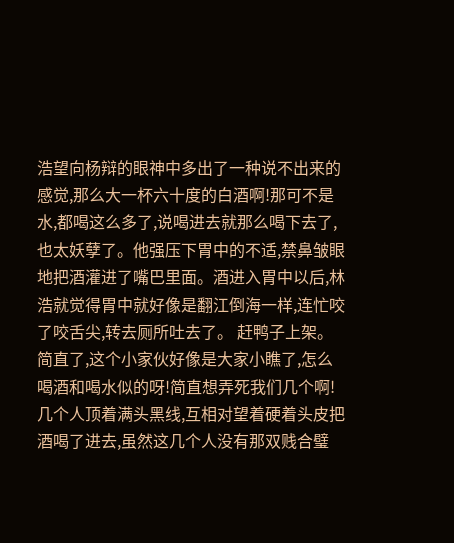浩望向杨辩的眼神中多出了一种说不出来的感觉,那么大一杯六十度的白酒啊!那可不是水,都喝这么多了,说喝进去就那么喝下去了,也太妖孽了。他强压下胃中的不适,禁鼻皱眼地把酒灌进了嘴巴里面。酒进入胃中以后,林浩就觉得胃中就好像是翻江倒海一样,连忙咬了咬舌尖,转去厕所吐去了。 赶鸭子上架。简直了,这个小家伙好像是大家小瞧了,怎么喝酒和喝水似的呀!简直想弄死我们几个啊!几个人顶着满头黑线,互相对望着硬着头皮把酒喝了进去,虽然这几个人没有那双贱合璧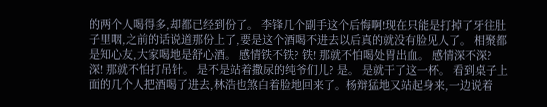的两个人喝得多,却都已经到份了。 李锋几个副手这个后悔啊!现在只能是打掉了牙往肚子里咽,之前的话说道那份上了,要是这个酒喝不进去以后真的就没有脸见人了。 相聚都是知心友,大家喝地是舒心酒。 感情铁不铁? 铁! 那就不怕喝处胃出血。 感情深不深? 深! 那就不怕打吊针。 是不是站着撒尿的纯爷们儿? 是。 是就干了这一杯。 看到桌子上面的几个人把酒喝了进去,林浩也煞白着脸地回来了。杨辩猛地又站起身来,一边说着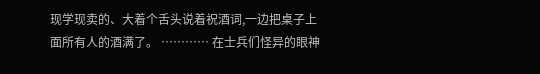现学现卖的、大着个舌头说着祝酒词,一边把桌子上面所有人的酒满了。 ………… 在士兵们怪异的眼神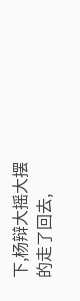下,杨辩大摇大摆的走了回去,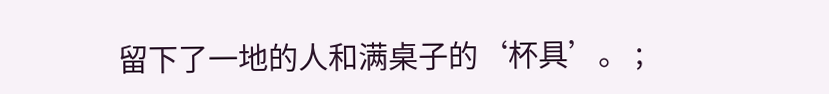留下了一地的人和满桌子的‘杯具’。 ;